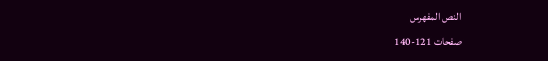النص المفهرس
صفحات 121-140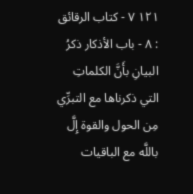١٢١ ٧ - كتاب الرقائق : ٨ - باب الأذكار ذكرُ البيانِ بأَنَّ الكلماتِ التي ذكرناها مع التبرِّي مِن الحول والقوة إِلَّ باللَّه مع الباقيات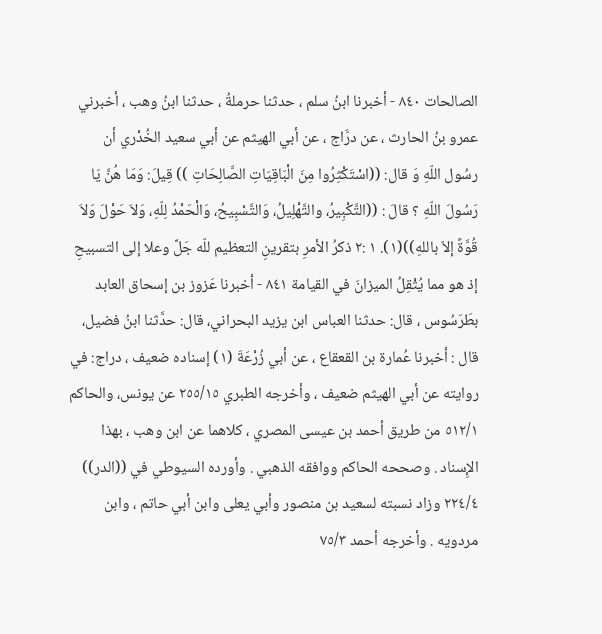الصالحات ٨٤٠ - أخبرنا ابنُ سلم ، حدثنا حرملةُ ، حدثنا ابنُ وهب ، أخبرني عمرو بنُ الحارث ، عن درَّاج ، عن أبي الهيثم عن أبي سعيد الخُدْري أن رسُول اللّهِ وَ قال: ((اسْتَكْثِرُوا مِنَ الْبَاقِيَاتِ الصَّالِحَاتِ )) قِيلَ: وَمَا هُنَّ يَا رَسُولَ اللّهِ ؟ قالَ : ((التَّكْبِيرُ، والتَّهْلِيلُ، وَالتَّسْبِيحُ، وَالْحَمْدُ لِلّهِ، وَلاَ حَوْلَ وَلاَ قُوَّةً إلاّ باللهِ))(١). ١ :٢ ذكرُ الأمرِ بتقرينِ التعظيم للّه جَلَّ وعلا إلى التسبيحِ إذ هو مما يُثْقِلُ الميزانَ في القيامة ٨٤١ - أخبرنا عَزوز بن إسحاق العابد بطَرَسُوس ، قال: حدثنا العباس ابن يزيد البحراني، قال: حدَّثنا ابنُ فضيل، قال : أخبرنا عُمارة بن القعقاع ، عن أبي زُرْعَةَ (١) إسناده ضعيف ، دراج: في روايته عن أبي الهيثم ضعيف ، وأخرجه الطبري ٢٥٥/١٥ عن يونس، والحاكم ٥١٢/١ من طريق أحمد بن عيسى المصري ، كلاهما عن ابن وهب ، بهذا الإِسناد . وصححه الحاكم ووافقه الذهبي . وأورده السيوطي في ((الدر)) ٢٢٤/٤ وزاد نسبته لسعيد بن منصور وأبي يعلى وابن أبي حاتم ، وابن مردويه . وأخرجه أحمد ٧٥/٣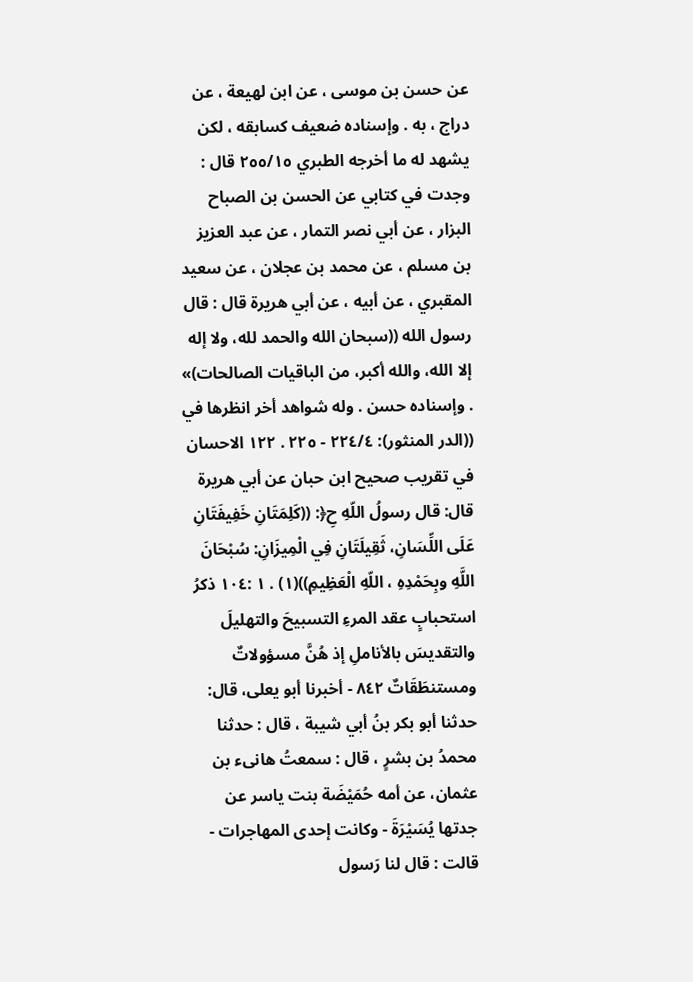عن حسن بن موسى ، عن ابن لهيعة ، عن دراج ، به . وإسناده ضعيف كسابقه ، لكن يشهد له ما أخرجه الطبري ٢٥٥/١٥ قال : وجدت في كتابي عن الحسن بن الصباح البزار ، عن أبي نصر التمار ، عن عبد العزيز بن مسلم ، عن محمد بن عجلان ، عن سعيد المقبري ، عن أبيه ، عن أبي هريرة قال : قال رسول الله ((سبحان الله والحمد لله، ولا إله إلا الله، والله أكبر، من الباقيات الصالحات)» . وإسناده حسن . وله شواهد أخر انظرها في ((الدر المنثور): ٢٢٤/٤ - ٢٢٥ . ١٢٢ الاحسان في تقریب صحيح ابن حبان عن أبي هريرة قال: قال رسولُ اللّهِ حِ﴿: ((کَلِمَتَانِ خَفِيفَتَانِ عَلَى اللِّسَانِ، ثَقِيلَتَانِ فِي الْمِيزَانِ: سُبْحَانَ اللَّهِ وبِحَمْدِهِ ، اللّهِ الْعَظِيمِ))(١) . ١ :١٠٤ ذكرُ استحبابٍ عقد المرءِ التسبيحَ والتهليلَ والتقديسَ بالأناملِ إذ هُنَّ مسؤولاتٌ ومستنطَقَاتٌ ٨٤٢ - أخبرنا أبو يعلى، قال: حدثنا أبو بكر بنُ أبي شيبة ، قال : حدثنا محمدُ بن بشرٍ ، قال : سمعتُ هانىء بن عثمان، عن أمه حُمَيْضَة بنت یاسر عن جدتها يُسَيْرَةَ - وكانت إحدى المهاجرات - قالت : قال لنا رَسول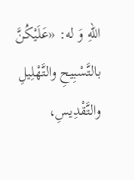اللّهِ وَ له: «عَلَيْكُنَّ بالتَّسْبِيحِ والتَّهْلِيلِ والتَّقْدِيسِ،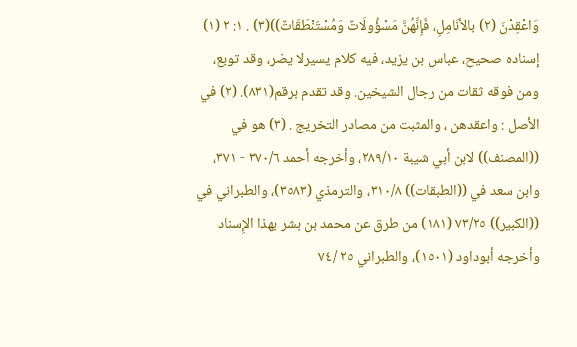وَاعْقِدْنَ (٢) بالأنَامِلِ، فَإِنَّهُنَّ مَسْؤُولَاتٌ وَمُسْتَنْطَقَاتٌ))(٣) . ١: ٢ (١) إسناده صحيح، عباس بن يزيد، فيه كلام يسيرلا يضر، وقد توبع، ومن فوقه ثقات من رجال الشیخین. وقد تقدم برقم(٨٣١). (٢) في الأصل : واعقدهن ، والمثبت من مصادر التخريج . (٣) هو في ((المصنف)) لابن أبي شيبة ٢٨٩/١٠، وأخرجه أحمد ٣٧٠/٦ - ٣٧١، وابن سعد في ((الطبقات)) ٣١٠/٨، والترمذي (٣٥٨٣)، والطبراني في ((الكبير)) ٧٣/٢٥ (١٨١) من طرق عن محمد بن بشر بهذا الإِسناد وأخرجه أبوداود (١٥٠١)، والطبراني ٢٥ /٧٤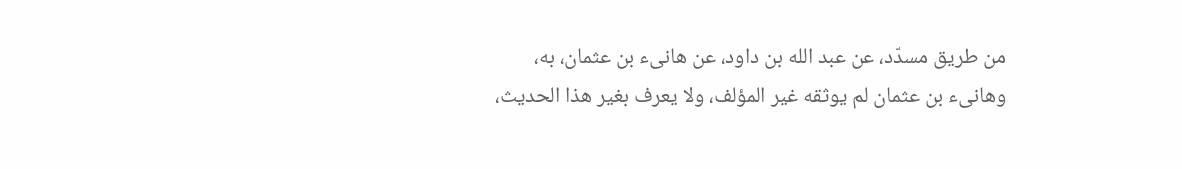من طريق مسدّد، عن عبد الله بن داود، عن هانىء بن عثمان، به، وهانىء بن عثمان لم يوثقه غير المؤلف، ولا يعرف بغير هذا الحديث،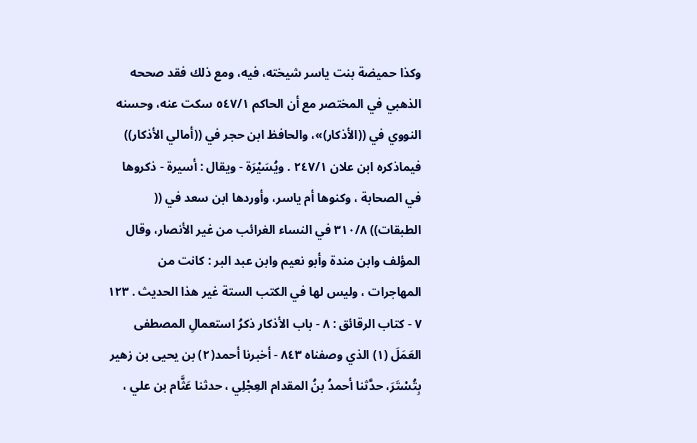وكذا حميضة بنت ياسر شيخته، فيه، ومع ذلك فقد صححه الذهبي في المختصر مع أن الحاكم ٥٤٧/١ سكت عنه، وحسنه النووي في ((الأذكار)»، والحافظ ابن حجر في ((أمالي الأذكار)) فيماذكره ابن علان ٢٤٧/١ . ويُسَيْرَة - ويقال : أسيرة - ذكروها في الصحابة ، وكنوها أم ياسر، وأوردها ابن سعد في (( الطبقات)) ٣١٠/٨ في النساء الغرائب من غير الأنصار، وقال المؤلف وابن مندة وأبو نعيم وابن عبد البر : كانت من المهاجرات ، وليس لها في الكتب الستة غير هذا الحديث . ١٢٣ ٧ - كتاب الرقائق : ٨ - باب الأذكار ذكرُ استعمالِ المصطفى العَمَلَ (١) الذي وصفناه ٨٤٣ - أخبرنا أحمد(٢) بن يحيى بن زهير بِتُسْتَرَ، حدَّثنا أحمدُ بنُ المقدام العِجْلِي ، حدثنا عَثَّام بن علي ،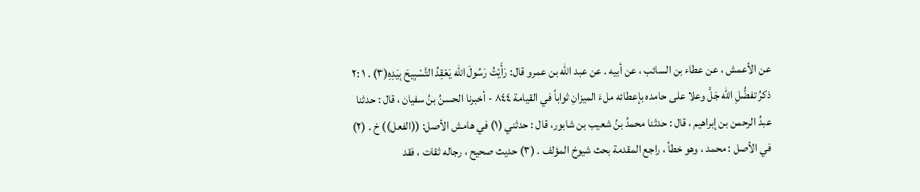عن الأعمش ، عن عطاء بن السائب ، عن أبيه . عن عبد الله بن عمرو قال: رَأَيْتُ رَسُولَ اللّه يَعْقِدُ التَّسْبِيحَ بِيَدِهِ(٣) . ١ :٢ ذكرُ تفضُّلِ اللّه جَلَّ وعلا على حامده بإعطائه ملءَ الميزانِ ثواباً في القيامة ٨٤٤ - أخبرنا الحسنُ بنُ سفيان ، قال : حدثنا عبدُ الرحمن بن إبراهيم ، قال : حدثنا محمدُ بنُ شعيب بن شابور، قال : حدثني (١) في هامش الأصل: ((الفعل)) خ . (٢) في الأصل : محمد ، وهو خطأ ، راجع المقدمة بحث شيوخ المؤلف . (٣) حديث صحيح ، رجاله ثقات ، فقد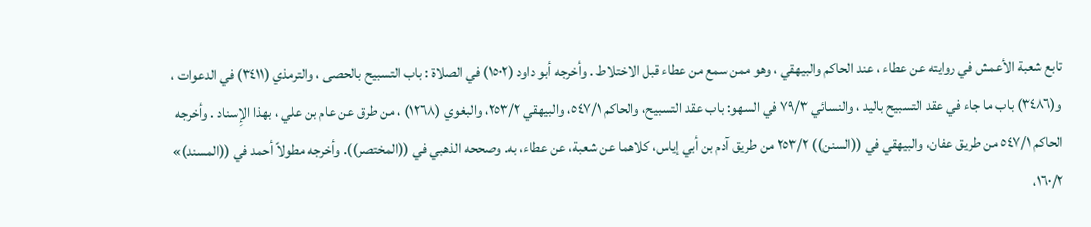تابع شعبة الأعمش في روايته عن عطاء ، عند الحاكم والبيهقي ، وهو ممن سمع من عطاء قبل الاختلاط . وأخرجه أبو داود (١٥٠٢) في الصلاة : باب التسبيح بالحصى ، والترمذي (٣٤١١) في الدعوات ، و(٣٤٨٦) باب ما جاء في عقد التسبيح باليد ، والنسائي ٧٩/٣ في السهو: باب عقد التسبيح، والحاكم ٥٤٧/١، والبيهقي ٢٥٣/٢، والبغوي (١٢٦٨) ، من طرق عن عام بن علي ، بهذا الإِسناد . وأخرجه الحاكم ٥٤٧/١ من طريق عفان، والبيهقي في ((السنن)) ٢٥٣/٢ من طريق آدم بن أبي إياس، كلاهما عن شعبة، عن عطاء، به. وصححه الذهبي في ((المختصر)). وأخرجه مطولاً أحمد في ((المسند)» ١٦٠/٢،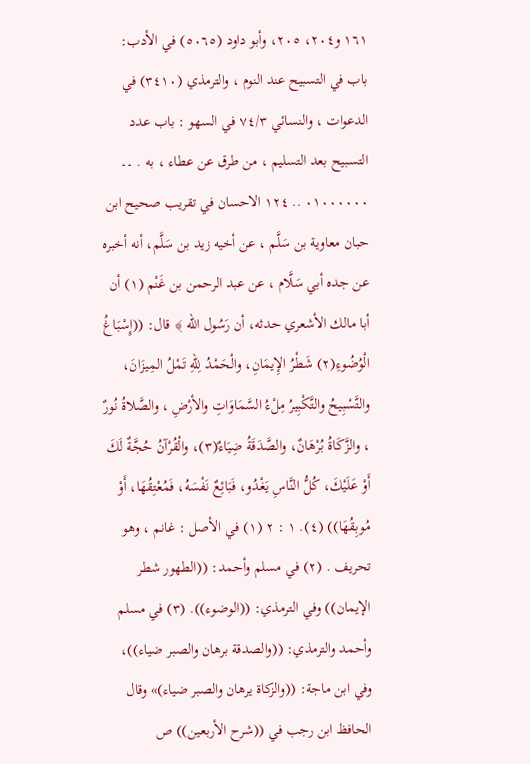١٦١ و٢٠٤، ٢٠٥، وأبو داود (٥٠٦٥) في الأدب: باب في التسبيح عند النوم ، والترمذي (٣٤١٠) في الدعوات ، والنسائي ٧٤/٣ في السهو : باب عدد التسبيح بعد التسليم ، من طرق عن عطاء ، به . ۔۔ ٠١٠٠٠٠٠٠ .. ١٢٤ الاحسان في تقريب صحيح ابن حبان معاوية بن سَلَّم ، عن أخيه زيد بن سَلَّم، أنه أخبره عن جده أبي سَلَّام ، عن عبد الرحمن بن غَنْم (١) أن أبا مالك الأشعري حدثه، أن رَسُول اللّه ﴾ قال: ((إِسْبَاغُ الْوُضُوءِ(٢) شَطْرُ الإِيمَانِ، والْحَمْدُ لِلّهِ تَمْلُ المِيزَانَ، والتَّسْبِيحُ والتَّكْبِيرُ مِلْءُ السَّمَاوَاتِ والأرْضِ ، والصَّلاةُ نُورٌ ، والزَّكَاةُ بُرْهَانٌ، والصَّدَقَةُ ضِيَاءٌ(٣)، والْقُرْآنُ حُجَّةٌ لَكَ أَوْ عَلَيْكَ، كُلُّ النَّاسِ يَغْدُو، فَبَائِعٌ نَفْسَهُ، فَمُعْتِقُهَا، أَوْ مُوبِقُهَا)) (٤). ١ : ٢ (١) في الأصل : غانم ، وهو تحريف . (٢) في مسلم وأحمد: ((الطهور شطر الإيمان)) وفي الترمذي: ((الوضوء)). (٣) في مسلم وأحمد والترمذي: ((والصدقة برهان والصبر ضياء))، وفي ابن ماجة: ((والزكاة يرهان والصبر ضياء)» وقال الحافظ ابن رجب في ((شرح الأربعين)) ص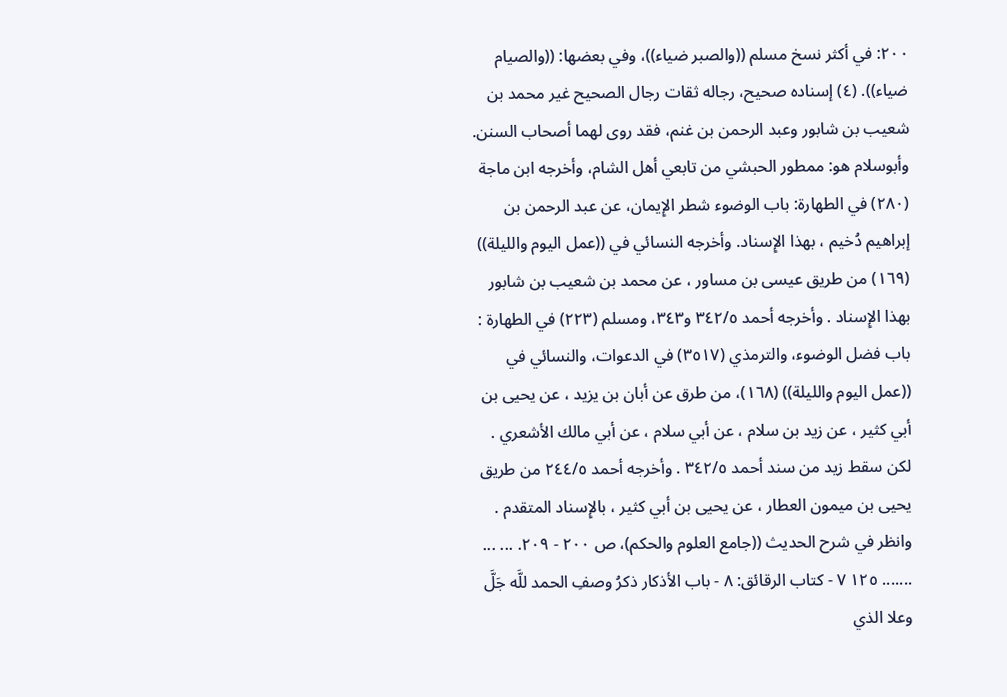٢٠٠: في أكثر نسخ مسلم ((والصبر ضياء))، وفي بعضها: ((والصيام ضياء)). (٤) إسناده صحيح، رجاله ثقات رجال الصحيح غير محمد بن شعيب بن شابور وعبد الرحمن بن غنم، فقد روى لهما أصحاب السنن. وأبوسلام هو: ممطور الحبشي من تابعي أهل الشام، وأخرجه ابن ماجة (٢٨٠) في الطهارة: باب الوضوء شطر الإِيمان، عن عبد الرحمن بن إبراهيم دُخيم ، بهذا الإِسناد. وأخرجه النسائي في ((عمل اليوم والليلة)) (١٦٩) من طريق عيسى بن مساور ، عن محمد بن شعيب بن شابور بهذا الإِسناد . وأخرجه أحمد ٣٤٢/٥ و٣٤٣، ومسلم (٢٢٣) في الطهارة : باب فضل الوضوء، والترمذي (٣٥١٧) في الدعوات، والنسائي في ((عمل اليوم والليلة)) (١٦٨)، من طرق عن أبان بن يزيد ، عن يحيى بن أبي كثير ، عن زيد بن سلام ، عن أبي سلام ، عن أبي مالك الأشعري . لكن سقط زيد من سند أحمد ٣٤٢/٥ . وأخرجه أحمد ٢٤٤/٥ من طريق يحيى بن ميمون العطار ، عن يحيى بن أبي كثير ، بالإِسناد المتقدم . وانظر في شرح الحديث ((جامع العلوم والحكم)، ص ٢٠٠ - ٢٠٩. ... ... ....... ١٢٥ ٧ - كتاب الرقائق: ٨ - باب الأذكار ذكرُ وصفِ الحمد للَّه جَلَّ وعلا الذي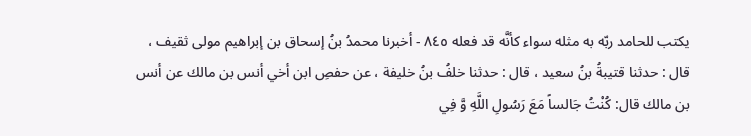یکتب للحامد ربّه به مثله سواء کأنَّه قد فعله ٨٤٥ - أخبرنا محمدُ بنُ إسحاق بن إبراهيم مولى ثقيف ، قال : حدثنا قتيبةُ بنُ سعيد ، قال : حدثنا خلفُ بنُ خليفة ، عن حفصِ ابن أخي أنس بن مالك عن أنس بن مالك قال: كُنْتُ جَالساً مَعَ رَسُولِ اللَّهِ وَّ فِي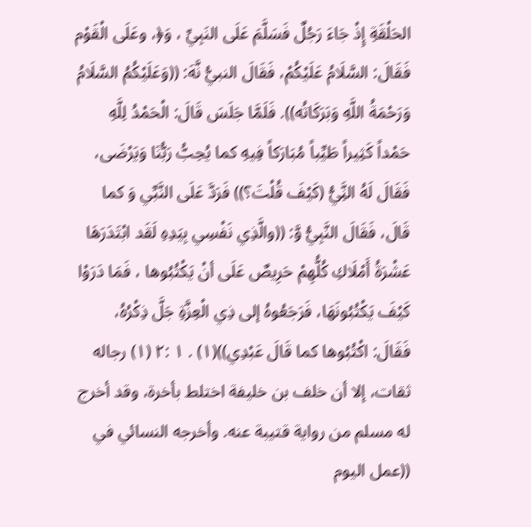الحَلْقَةِ إِذْ جَاءَ رَجُلٌ فَسَلَّمَ عَلَى النَبِيِّ ، وَ﴿، وعَلَى الْقَوْم فَقَالَ: السَّلَامُ عَلَيْكُمْ، فَقَالَ النبيُّ نَّهَ: ((وَعَلَيْكُمُ السَّلَامُ وَرَحْمَةُ اللَّهِ وَبَرَكَاتُه)). فَلَمَّا جَلَسَ قَالَ: الْحَمْدُ لِلَّهِ حَمْداً كَثِيراً طَيِّباً مُبَارَكاً فِيهِ كما يُحِبُّ رَبُّنَا وَيَرْضَى، فَقَالَ لَهُ النَِّيُّ (كَيْفَ قُلْتَ؟)) فَرَدَّ عَلَى النَّبِّي وَ كما قَالَ، فَقَالَ النَّبِيُّ وَّ: ((والَّذِي نَفْسِي بِيَدِهِ لَقَد ابْتَدَرَهَا عَشْرَةُ أَمْلَاكِ كُلُّهِمْ حَرِيصٌ عَلَى أنْ يَكْتُبُوها ، فَمَا دَرَوْا كَيْفَ يَكْتُبُونَهَا، فَرَجَعُوهُ إلى ذِي الْعِزَّةِ جَلَّ ذِكْرُهُ، فَقَالَ: اكْتُبُوها كما قَالَ عَبْدِي))(١) . ١ :٢ (١) رجاله ثقات، إلا أن خلف بن خليفة اختلط بأخرة، وقد أخرج له مسلم من رواية قتيبة عنه. وأخرجه النسائي في ((عمل اليوم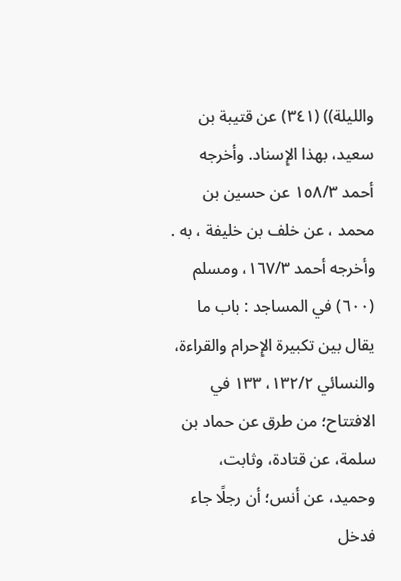والليلة)) (٣٤١) عن قتيبة بن سعيد، بهذا الإِسناد. وأخرجه أحمد ١٥٨/٣ عن حسين بن محمد ، عن خلف بن خليفة ، به . وأخرجه أحمد ١٦٧/٣، ومسلم (٦٠٠) في المساجد : باب ما يقال بين تكبيرة الإِحرام والقراءة، والنسائي ١٣٢/٢، ١٣٣ في الافتتاح؛ من طرق عن حماد بن سلمة، عن قتادة، وثابت، وحميد، عن أنس؛ أن رجلًا جاء فدخل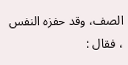الصف، وقد حفزه النفس ، فقال :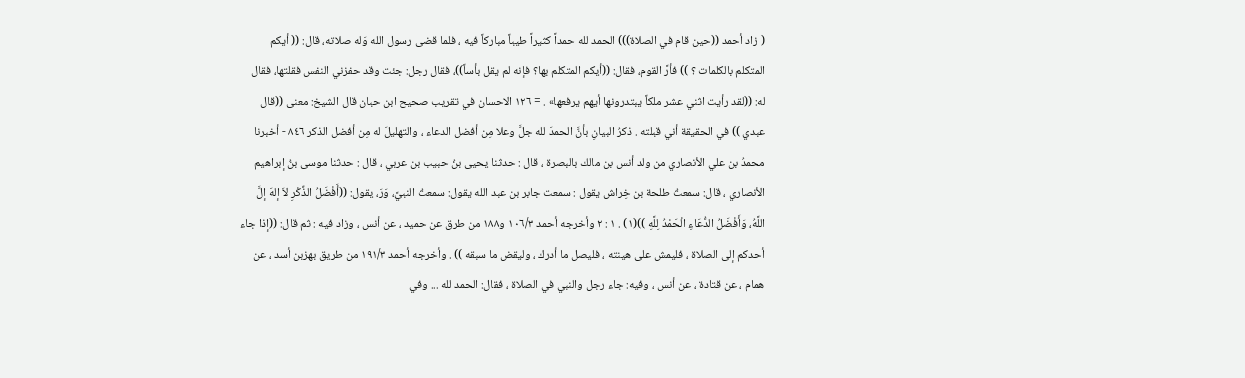( زاد أحمد ((حين قام في الصلاة))) الحمد لله حمداً كثيراً طيباً مباركاً فيه ، فلما قضى رسول الله وَله صلاته، قال: (( أيكم المتكلم بالكلمات ؟ )) فأرَّ القوم، فقال: ((أيكم المتكلم بها؟ فإنه لم يقل بأساً))، فقال رجل: جئت وقد حفزني النفس فقلتها، فقال له: ((لقد رأيت اثني عشر ملكاً يبتدرونها أيهم يرفعها» . = ١٢٦ الاحسان في تقریب صحيح ابن حبان قال الشيخ: معنى ((قال عبدي )) في الحقيقة أني قبلته . ذكرُ البيانِ بأنَّ الحمدَ لله جلَّ وعلا مِن أفضل الدعاء ، والتهليلَ له مِن أفضل الذكر ٨٤٦ - أخبرنا محمدُ بن علي الأنصاري من ولد أنس بن مالك بالبصرة ، قال : حدثنا يحيى بنُ حبيب بن عربي ، قال : حدثنا موسى بنُ إبراهيم الأنصاري ، قال: سمعتُ طلحة بن خِراش يقول : سمعت جابر بن عبد الله يقول: سمعتُ النبيَّ، وَرَ، يقول: ((أَفْضَلُ الذِّكْرِ لاَ إلهَ إلَّ اللَّهُ، وَأَفْضَلُ الدُّعَاءِ الْحَمْدُ لِلَّهِ ))(١) . ١ : ٢ وأخرجه أحمد ١٠٦/٣ و١٨٨ من طرق عن حميد ، عن أنس ، وزاد فيه : ثم قال: ((إذا جاء أحدكم إلى الصلاة ، فليمش على هينته ، فليصل ما أدرك ، وليقض ما سبقه )) . وأخرجه أحمد ١٩١/٣ من طريق بهزبن أسد ، عن همام ، عن قتادة ، عن أنس ، وفيه: جاء رجل والنبي في الصلاة ، فقال: الحمد لله ... وفي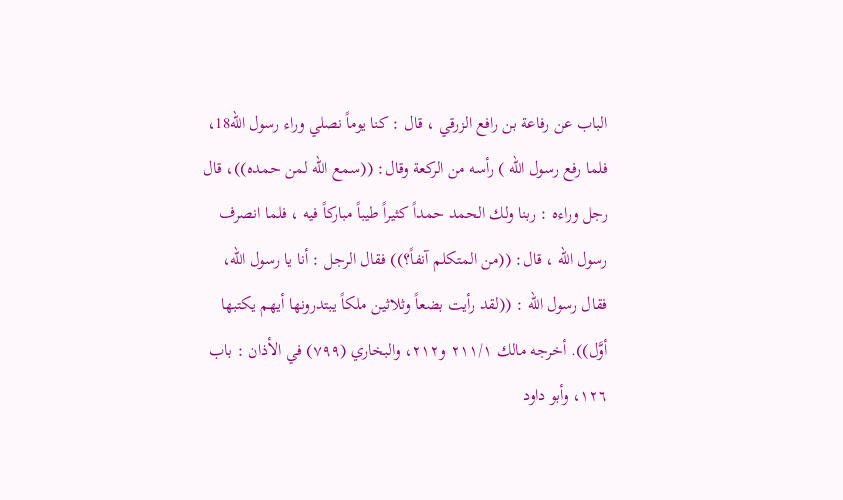الباب عن رفاعة بن رافع الزرقي ، قال : كنا يوماً نصلي وراء رسول الله18، فلما رفع رسول الله ) رأسه من الركعة وقال: ((سمع الله لمن حمده))، قال رجل وراءه : ربنا ولك الحمد حمداً كثيراً طيباً مباركاً فيه ، فلما انصرف رسول الله ، قال: ((من المتكلم آنفاً؟)) فقال الرجل : أنا يا رسول الله، فقال رسول الله : ((لقد رأيت بضعاً وثلاثين ملكاً يبتدرونها أيهم يكتبها أوَّل)). أخرجه مالك ٢١١/١ و٢١٢، والبخاري (٧٩٩) في الأذان : باب ١٢٦، وأبو داود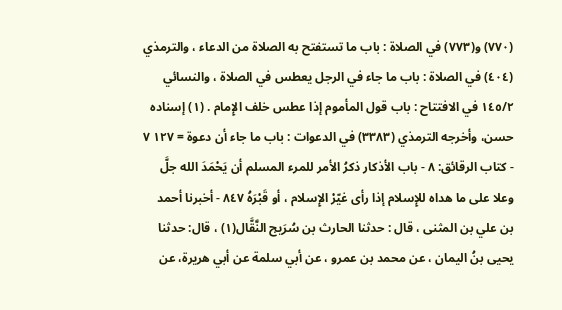(٧٧٠) و(٧٧٣) في الصلاة : باب ما تستفتح به الصلاة من الدعاء ، والترمذي (٤٠٤) في الصلاة : باب ما جاء في الرجل يعطس في الصلاة ، والنسائي ١٤٥/٢ في الافتتاح : باب قول المأموم إذا عطس خلف الإِمام . (١) إسناده حسن، وأخرجه الترمذي (٣٣٨٣) في الدعوات : باب ما جاء أن دعوة = ١٢٧ ٧ - كتاب الرقائق: ٨ - باب الأذكار ذكرُ الأمر للمرء المسلم أن يَحْمَدَ الله جلَّ وعلا على ما هداه للإِسلام إذا رأى غيّرْ الإِسلام ، أو قَبْرَهُ ٨٤٧ - أخبرنا أحمد بن علي بن المثنى ، قال : حدثنا الحارث بن سُرَيج النَّقَّال(١) ، قال: حدثنا يحيى بنُ اليمان ، عن محمد بن عمرو ، عن أبي سلمة عن أبي هريرة، عن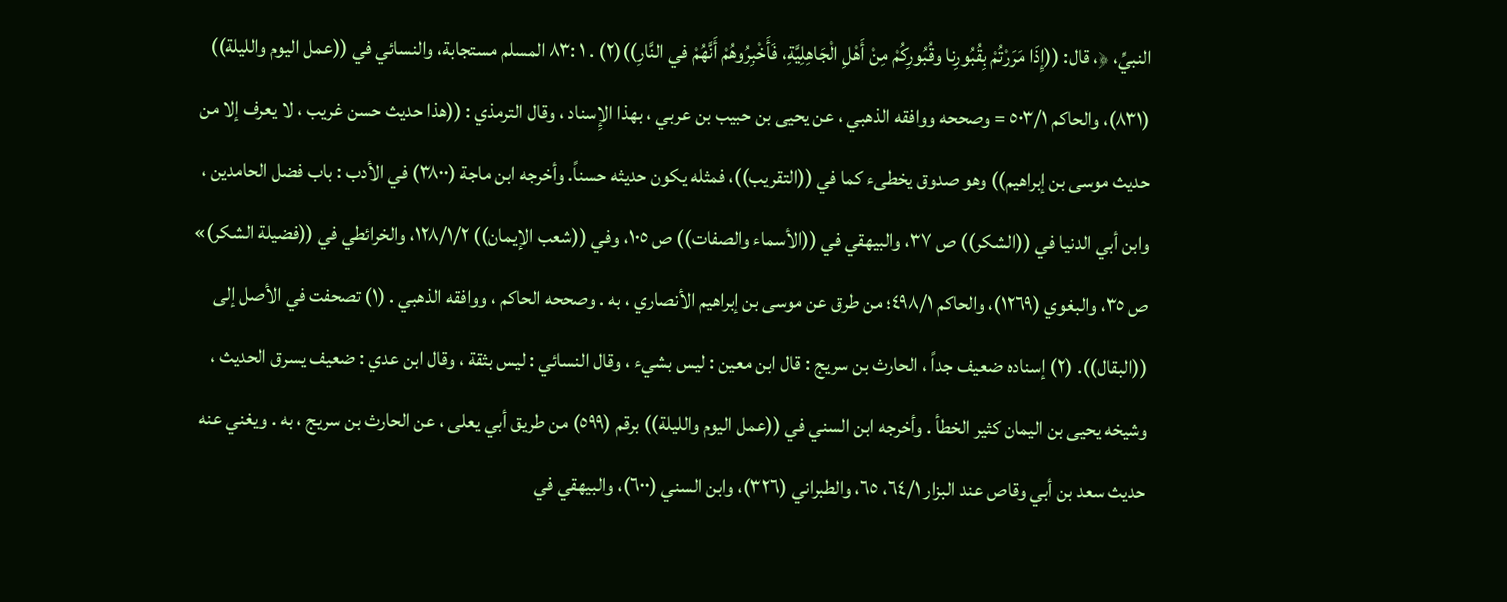النبيِّ، ﴿، قال: ((إِذَا مَرَرْتُمْ بِقُبُورِنا وقُبُورِكُمْ مِنْ أَهْلِ الْجَاهِلِيَّةِ، فَأَخْبِرُوهُمْ أَنَّهُمْ في النَّارِ))(٢) . ١ :٨٣ المسلم مستجابة، والنسائي في ((عمل اليوم والليلة)) (٨٣١)، والحاكم ٥٠٣/١ = وصححه ووافقه الذهبي ، عن يحيى بن حبيب بن عربي ، بهذا الإِسناد ، وقال الترمذي : ((هذا حديث حسن غريب ، لا يعرف إلا من حديث موسى بن إبراهيم)) وهو صدوق يخطىء كما في ((التقريب))، فمثله يكون حديثه حسناً. وأخرجه ابن ماجة (٣٨٠٠) في الأدب : باب فضل الحامدين ، وابن أبي الدنيا في ((الشكر)) ص ٣٧، والبيهقي في ((الأسماء والصفات)) ص ١٠٥، وفي ((شعب الإيمان)) ١٢٨/١/٢، والخرائطي في ((فضيلة الشكر)» ص ٣٥، والبغوي (١٢٦٩)، والحاكم ٤٩٨/١؛ من طرق عن موسى بن إبراهيم الأنصاري ، به . وصححه الحاكم ، ووافقه الذهبي . (١) تصحفت في الأصل إلى ((البقال)). (٢) إسناده ضعيف جداً ، الحارث بن سريج : قال ابن معين : ليس بشيء ، وقال النسائي : ليس بثقة ، وقال ابن عدي : ضعيف يسرق الحديث ، وشیخه يحيى بن اليمان كثير الخطأ . وأخرجه ابن السني في ((عمل اليوم والليلة)) برقم (٥٩٩) من طريق أبي يعلى ، عن الحارث بن سريج ، به . ويغني عنه حديث سعد بن أبي وقاص عند البزار ٦٤/١، ٦٥، والطبراني (٣٢٦)، وابن السني (٦٠٠)، والبيهقي في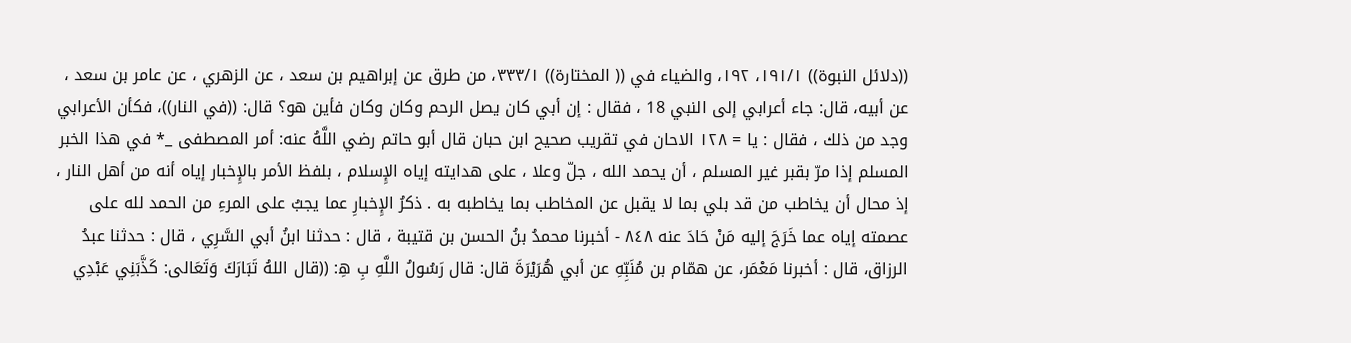((دلائل النبوة)) ١٩١/١، ١٩٢، والضياء في (( المختارة)) ٣٣٣/١، من طرق عن إبراهيم بن سعد ، عن الزهري ، عن عامر بن سعد ، عن أبيه، قال: جاء أعرابي إلى النبي 18 ، فقال : إن أبي كان يصل الرحم وكان وكان فأين هو؟ قال: ((في النار))، فكأن الأعرابي وجد من ذلك ، فقال : يا = ١٢٨ الاحان في تقريب صحيح ابن حبان قال أبو حاتم رضي اللَّهُ عنه: أمر المصطفى _* في هذا الخبر المسلم إذا مرّ بقبر غير المسلم ، أن يحمد الله ، جلّ وعلا ، على هدايته إياه الإِسلام ، بلفظ الأمر بالإِخبار إياه أنه من أهل النار ، إذ محال أن يخاطب من قد بلي بما لا يقبل عن المخاطب بما يخاطبه به . ذكرُ الإِخبارِ عما يجبُ على المرءِ من الحمد لله علی عصمته إياه عما خَرَجَ إلیه مَنْ حَادَ عنه ٨٤٨ - أخبرنا محمدُ بنُ الحسن بن قتيبة ، قال : حدثنا ابنُ أبي السَّرِي ، قال : حدثنا عبدُ الرزاق، قال : أخبرنا مَعْمَر، عن همّام بن مُنَبِّهِ عن أبي هُرَيْرَةَ قال: قال رَسُولُ اللَّهِ بِ هِ: ((قال اللهُ تَبَارَكَ وَتَعَالى: كَذَّبَنِي عَبْدِي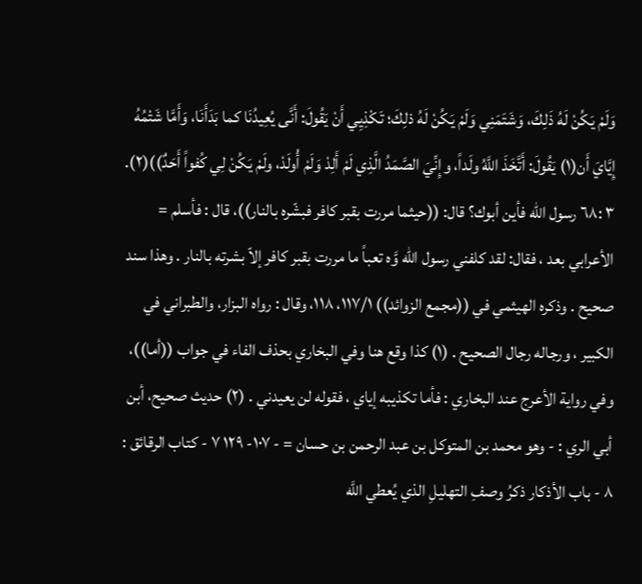وَلَمْ يَكُنْ لَهُ ذَلِكَ، وَشَتَمَنِي وَلَمْ يَكُنْ لَهُ ذلِكَ؛ تَكْذِيِي أَنْ يَقُولَ: أَنَّى يُعِيدُنَا كما بَدَأَنَا، وَأَمَّا شَتْمُهُ إِيَّايَ أَن(١) يَقُولَ: أَتَّخَذَ اللَّهُ ولَداً، وإِنِّيَ الصَّمَدُ الَّذِي لَمْ أَلِدْ وَلَمْ أُولَدْ، ولَمْ يَكُنْ لِي كُفواً أَحَدٌ))(٢). ٣ :٦٨ رسول الله فأين أبوك؟ قال: ((حيثما مررت بقبر كافر فبشّره بالنار))، قال : فأسلم = الأعرابي بعد ، فقال: لقد كلفني رسول الله وَّه تعباً ما مررت بقبر كافر إلاّ بشرته بالنار . وهذا سند صحيح . وذكره الهيثمي في ((مجمع الزوائد)) ١١٧/١، ١١٨، وقال : رواه البزار، والطبراني في الكبير ، ورجاله رجال الصحيح . (١) كذا وقع هنا وفي البخاري بحذف الفاء في جواب ((أما))، وفي رواية الأعرج عند البخاري : فأما تكذيبه إياي ، فقوله لن يعيدني . (٢) حديث صحيح، أبن أبي الري : - وهو محمد بن المتوكل بن عبد الرحمن بن حسان = - ١٠٧- ١٢٩ ٧ - كتاب الرقائق : ٨ - باب الأذكار ذكرُ وصفِ التهليلِ الذي يُعطي اللَّه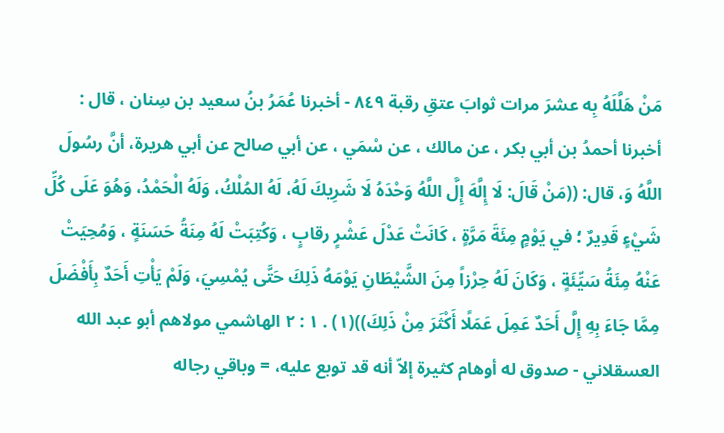مَنْ هَلَّلَهُ بِه عشرَ مرات ثوابَ عتقِ رقبة ٨٤٩ - أخبرنا عُمَرُ بنُ سعيد بن سِنان ، قال : أخبرنا أحمدُ بن أبي بكر ، عن مالك ، عن سْمَي ، عن أبي صالح عن أبي هريرة، أنَّ رسُولَ اللَّهُ وَ، قال: ((مَنْ قَالَ: لَا إِلَّهَ إِلَّ اللَّهُ وَحْدَهُ لَا شَرِيكَ لَهُ، لَهُ المُلْكُ، وَلَهُ الْحَمْدُ، وَهُوَ عَلَى كُلِّ شَيْءٍ قَدِيرٌ ؛ في يَوْمٍ مِئَةَ مَرَّةٍ ، كَانَتْ عَدْلَ عَشْرٍ رقابٍ ، وَكُتِبَتْ لَهُ مِنَةُ حَسَنَةٍ ، وَمُحِيَتْ عَنْهُ مِئَةُ سَيِّئَةٍ ، وَكَانَ لَهُ حِرْزاً مِنَ الشَّيْطَانِ يَوْمَهُ ذَلِكَ حَتَّى يُمْسِيَ، وَلَمْ يَأْتِ أَحَدٌ بِأَفْضَلَ مِمَّا جَاءَ بِهِ إِلَّ أَحَدٌ عَمِلَ عَمَلًا أَكْثَرَ مِنْ ذَلِكَ))(١) . ١ : ٢ الهاشمي مولاهم أبو عبد الله العسقلاني - صدوق له أوهام كثيرة إلاّ أنه قد توبع علیه، = وباقي رجاله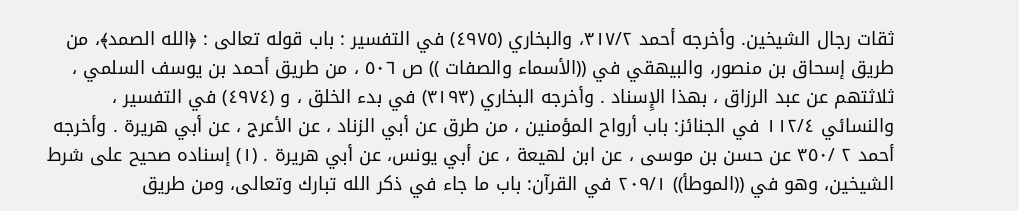ثقات رجال الشيخين. وأخرجه أحمد ٣١٧/٢، والبخاري (٤٩٧٥) في التفسير : باب قوله تعالى : ﴿الله الصمد﴾، من طريق إسحاق بن منصور، والبيهقي في ((الأسماء والصفات )) ص ٥٠٦ ، من طريق أحمد بن يوسف السلمي ، ثلاثتهم عن عبد الرزاق ، بهذا الإِسناد . وأخرجه البخاري (٣١٩٣) في بدء الخلق ، و (٤٩٧٤) في التفسير ، والنسائي ١١٢/٤ في الجنائز: باب أرواح المؤمنين ، من طرق عن أبي الزناد ، عن الأعرج ، عن أبي هريرة . وأخرجه أحمد ٢ /٣٥٠ عن حسن بن موسى ، عن ابن لهيعة ، عن أبي يونس، عن أبي هريرة . (١) إسناده صحيح على شرط الشيخين، وهو في ((الموطأ)) ٢٠٩/١ في القرآن: باب ما جاء في ذكر الله تبارك وتعالى، ومن طريق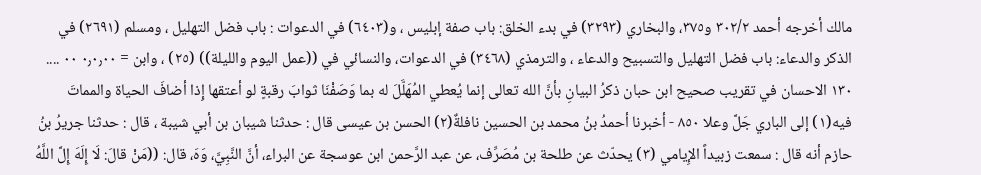مالك أخرجه أحمد ٣٠٢/٢ و٣٧٥، والبخاري (٣٢٩٣) في بدء الخلق: باب صفة إبليس ، و(٦٤٠٣) في الدعوات : باب فضل التهليل ، ومسلم (٢٦٩١) في الذكر والدعاء: باب فضل التهليل والتسبيح والدعاء ، والترمذي (٣٤٦٨) في الدعوات، والنسائي في ((عمل اليوم والليلة)) (٢٥) ، وابن = ٠٫٠٫٠٠ ٠٠ .... ١٣٠ الاحسان في تقريب صحيح ابن حبان ذكرُ البيانِ بأنَّ الله تعالى إنما يُعطي المُهَلَّلَ له بما وَصَفْنَا ثوابَ رقبةٍ لو أعتقها إِذا أضافَ الحياة والمماتَ فيه(١) إلى الباري جَلَّ وعلا ٨٥٠ - أخبرنا أحمدُ بنُ محمد بن الحسين نافلةٌ(٢) الحسن بن عيسى قال : حدثنا شيبان بن أبي شيبة ، قال : حدثنا جريرُ بنُ حازم أنه قال : سمعت زبيداً الإِيامي (٣) يحدّث عن طلحة بن مُصَرِّف، عن عبد الرَّحمن ابن عوسجة عن البراء، أنَّ النَّبِيَّ، وَهَ، قال: ((مَنْ قالَ: لَا إِلَهَ إِلَّ اللَّهُ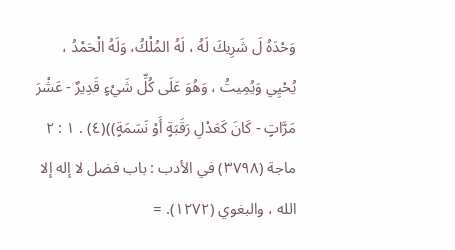وَحْدَهُ لَ شَرِيكَ لَهُ ، لَهُ المُلْكُ، وَلَهُ الْحَمْدُ ، يُحْيِي وَيُمِيتُ ، وَهُوَ عَلَى كُلِّ شَيْءٍ قَدِيرٌ - عَشْرَ مَرَّاتٍ - كَانَ كَعَدْلِ رَقَبَةٍ أَوْ نَسَمَةٍ))(٤) . ١ : ٢ ماجة (٣٧٩٨) في الأدب : باب فضل لا إله إلا الله ، والبغوي (١٢٧٢). =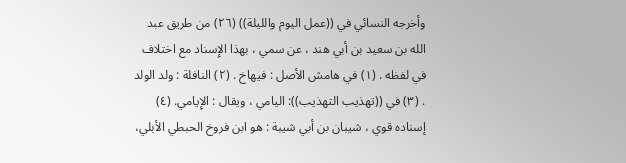وأخرجه النسائي في ((عمل اليوم والليلة)) (٢٦) من طريق عبد الله بن سعيد بن أبي هند ، عن سمي ، بهذا الإِسناد مع اختلاف في لفظه . (١) في هامش الأصل : فيهاخ . (٢) النافلة : ولد الولد . (٣) في ((تهذيب التهذيب)): اليامي ، ويقال : الإِيامي. (٤) إسناده قوي ، شيبان بن أبي شيبة : هو ابن فروخ الحبطي الأبلي،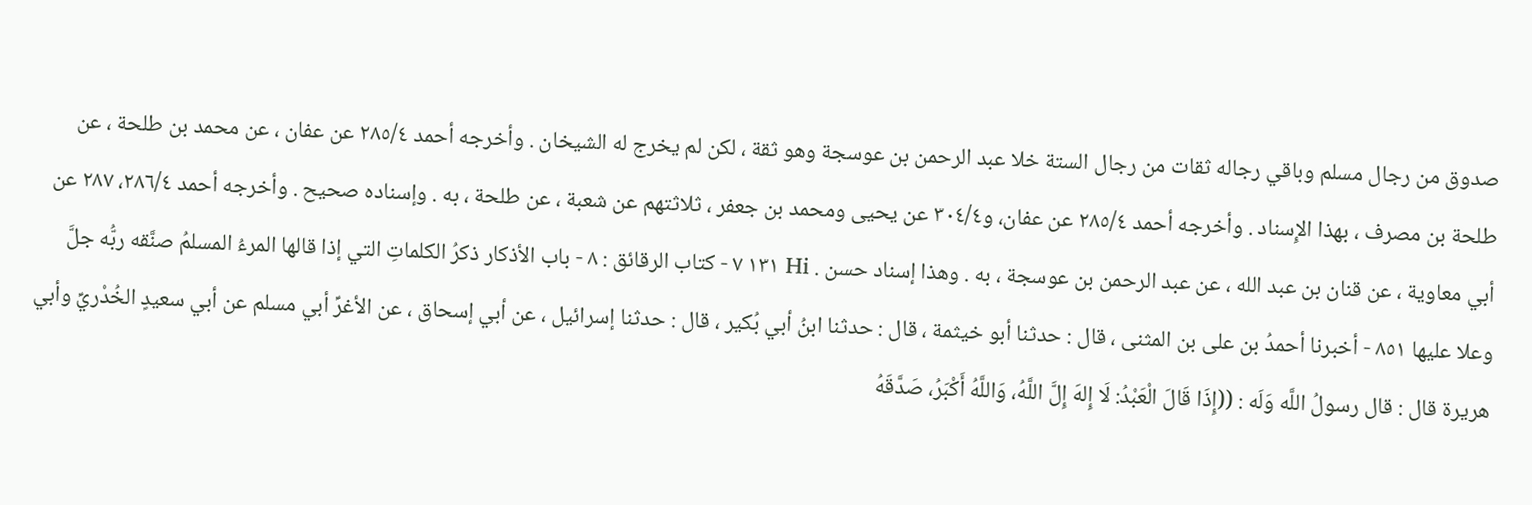صدوق من رجال مسلم وباقي رجاله ثقات من رجال الستة خلا عبد الرحمن بن عوسجة وهو ثقة ، لكن لم يخرج له الشيخان . وأخرجه أحمد ٢٨٥/٤ عن عفان ، عن محمد بن طلحة ، عن طلحة بن مصرف ، بهذا الإِسناد . وأخرجه أحمد ٢٨٥/٤ عن عفان، و٣٠٤/٤ عن يحيى ومحمد بن جعفر ، ثلاثتهم عن شعبة ، عن طلحة ، به . وإسناده صحيح . وأخرجه أحمد ٢٨٦/٤، ٢٨٧ عن أبي معاوية ، عن قنان بن عبد الله ، عن عبد الرحمن بن عوسجة ، به . وهذا إسناد حسن . Hi ١٣١ ٧ - كتاب الرقائق : ٨ - باب الأذكار ذكرُ الكلماتِ التي إذا قالها المرءُ المسلمُ صنَّقه ربُّه جلَّ وعلا عليها ٨٥١ - أخبرنا أحمدُ بن على بن المثنى ، قال : حدثنا أبو خيثمة ، قال : حدثنا ابنُ أبي بُكير ، قال : حدثنا إسرائيل ، عن أبي إسحاق ، عن الأغرِّ أبي مسلم عن أبي سعيدٍ الخُدْريِّ وأبي هريرة قال : قال رسولُ اللَّه وَلَه : ((إِذَا قَالَ الْعَبْدُ: لَا إِلهَ إِلَّ اللَّهُ، وَاللَّهُ أَكْبَرُ، صَدَّقَهُ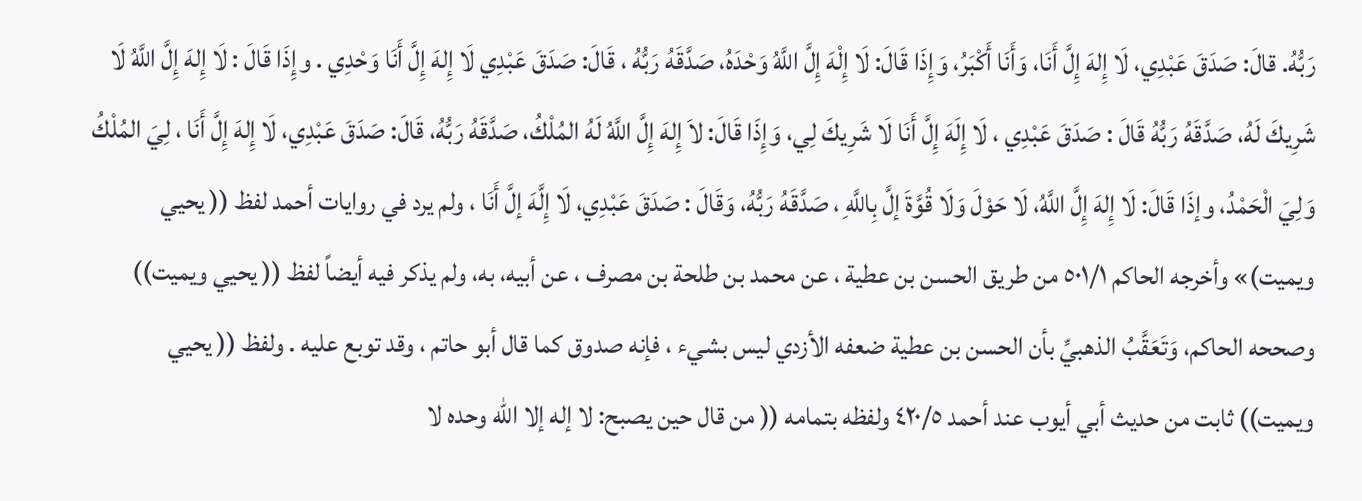رَبُّهُ. قالَ: صَدَقَ عَبْدِي، لَا إِلهَ إِلَّ أَنَا، وَأَنَا أَكْبَرُ، وَإِذَا قَالَ: لَا إِلْهَ إِلَّ اللَّهُ وَحْدَهُ، صَدَّقَهُ رَبُّهُ ، قَالَ: صَدَقَ عَبْدِي لَا إِلهَ إِلَّ أَنَا وَحْدِي . وإِذَا قَالَ : لَا إِلهَ إِلَّ اللَّهُ لَا شَرِيكَ لَهُ، صَدَّقَهُ رَبُّهُ قَالَ : صَدَقَ عَبْدِي ، لَا إِلَهَ إِلَّ أَنَا لَا شَرِيكَ لِي، وَإِذَا قَالَ: لاَ إِلهَ إِلَّ اللَّهُ لَهُ المُلْكُ، صَدَّقَهُ رَبُّهُ، قَالَ: صَدَقَ عَبْدِي، لَا إِلهَ إِلَّ أَنَا ، لِيَ المُلْكُ وَلِيَ الْحَمْدُ، وإذَا قَالَ: لَا إِلهَ إِلَّ اللَّهُ، لَا حَوْلَ وَلَا قُوَّةَ إلَّ بِاللَّهِ ، صَدَّقَهُ رَبُّهُ، وَقَالَ : صَدَقَ عَبْدِي، لَا إِلَّهَ إلَّ أَنَا ، ولم يرد في روايات أحمد لفظ (( يحيي ويميت)» وأخرجه الحاكم ٥٠١/١ من طريق الحسن بن عطية ، عن محمد بن طلحة بن مصرف ، عن أبيه، به، ولم يذكر فيه أيضاً لفظ (( يحيي ويميت)) وصححه الحاكم، وَتَعَقَّبُ الذهبيِّ بأن الحسن بن عطية ضعفه الأزدي ليس بشيء ، فإنه صدوق كما قال أبو حاتم ، وقد توبع عليه . ولفظ (( يحيي ويميت)) ثابت من حديث أبي أيوب عند أحمد ٤٢٠/٥ ولفظه بتمامه (( من قال حين يصبح: لا إله إلا الله وحده لا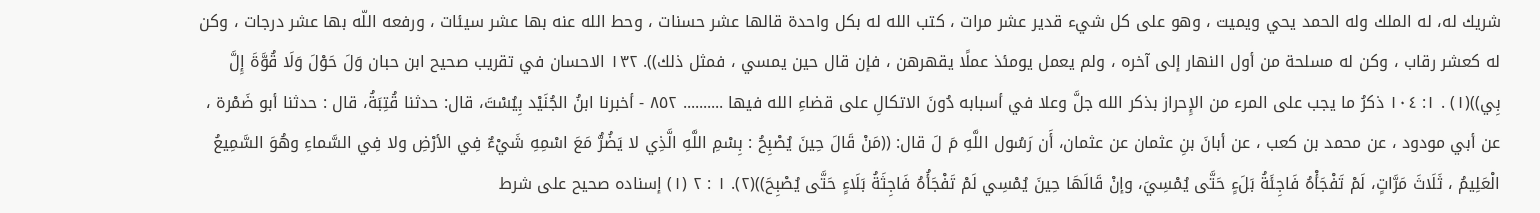شريك له، له الملك وله الحمد يحي ويميت ، وهو على كل شيء قدير عشر مرات ، كتب الله له بكل واحدة قالها عشر حسنات ، وحط الله عنه بها عشر سيئات ، ورفعه اللّه بها عشر درجات ، وكن له كعشر رقاب ، وكن له مسلحة من أول النهار إلى آخره ، ولم يعمل يومئذ عملًا يقهرهن ، فإن قال حين يمسي ، فمثل ذلك)). ١٣٢ الاحسان في تقريب صحيح ابن حبان وَلَ حَوْلَ وَلَا قُوَّةَ إِلَّ بِي))(١) . ١: ١٠٤ ذكرُ ما يجب على المرء من الإِحراز بذكر الله جلَّ وعلا في أسبابه دُونَ الاتكالِ على قضاءِ الله فيها .......... ٨٥٢ - أخبرنا ابنُ الجُنَيْد بِيُسْتَ، قال: حدثنا قُتِبَةُ، قال : حدثنا أبو ضَمْرة ، عن أبي مودود ، عن محمد بن كعب ، عن أبانَ بنِ عثمان عن عثمان، أَن رَسُول اللَّهِ مَ لَ قال: ((مَنْ قَالَ حِينَ يُصْبِحُ : بِسْمِ اللَّهِ الَّذِي لا يَضُرُّ مَعَ اسْمِهِ شَيْءٌ فِي الأرْضِ ولا فِي السَّماءِ وهُوَ السَّمِيعُ الْعَلِيمُ ، ثَلَاثَ مَرَّاتٍ، لَمْ تَفْجَأْهُ فَاجِئَةُ بَلَءٍ حَتَّى يُمْسِيَ، وإنْ قَالَهَا حِينَ يُمْسِي لَمْ تَفْجَأُهُ فَاجِثَةُ بَلَاءٍ حَتَّى يُصْبِحَ))(٢). ١ : ٢ (١) إسناده صحيح على شرط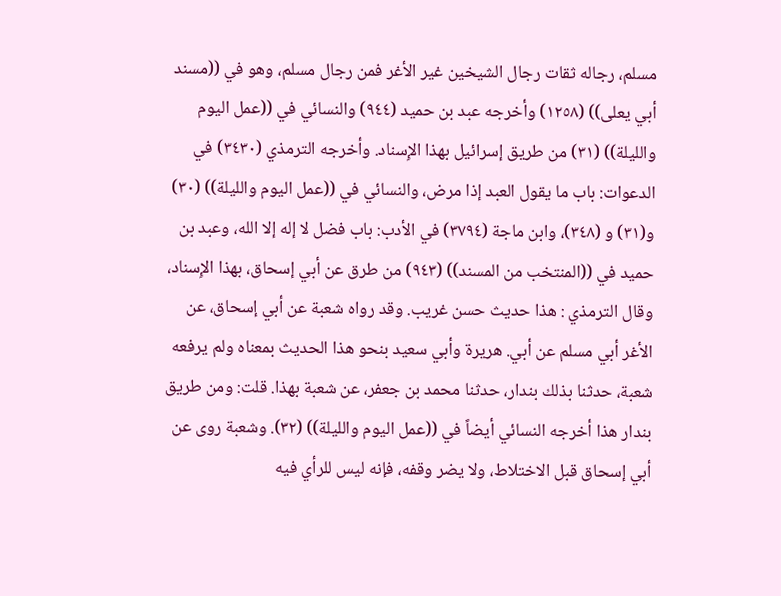مسلم، رجاله ثقات رجال الشيخين غير الأغر فمن رجال مسلم، وهو في ((مسند أبي يعلى)) (١٢٥٨) وأخرجه عبد بن حميد (٩٤٤) والنسائي في ((عمل اليوم والليلة)) (٣١) من طريق إسرائيل بهذا الإِسناد. وأخرجه الترمذي (٣٤٣٠) في الدعوات: باب ما يقول العبد إذا مرض، والنسائي في ((عمل اليوم والليلة)) (٣٠) و(٣١) و (٣٤٨)، وابن ماجة (٣٧٩٤) في الأدب: باب فضل لا إله إلا الله، وعبد بن حميد في ((المنتخب من المسند)) (٩٤٣) من طرق عن أبي إسحاق، بهذا الإِسناد، وقال الترمذي : هذا حديث حسن غريب. وقد رواه شعبة عن أبي إسحاق، عن الأغر أبي مسلم عن أبي. هريرة وأبي سعید بنحو هذا الحديث بمعناه ولم يرفعه شعبة، حدثنا بذلك بندار، حدثنا محمد بن جعفر، عن شعبة بهذا. قلت: ومن طريق بندار هذا أخرجه النسائي أيضاً في ((عمل اليوم والليلة)) (٣٢). وشعبة روى عن أبي إسحاق قبل الاختلاط، ولا يضر وقفه، فإنه ليس للرأي فيه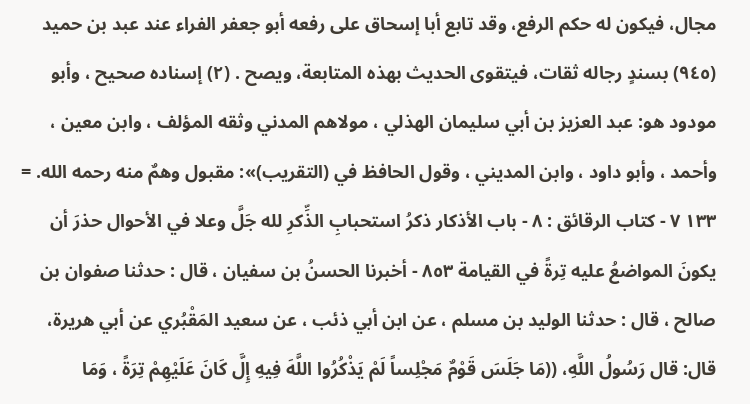مجال، فيكون له حكم الرفع، وقد تابع أبا إسحاق على رفعه أبو جعفر الفراء عند عبد بن حميد (٩٤٥) بسندٍ رجاله ثقات، فيتقوى الحديث بهذه المتابعة، ويصح . (٢) إسناده صحيح ، وأبو مودود هو: عبد العزيز بن أبي سليمان الهذلي ، مولاهم المدني وثقه المؤلف ، وابن معين ، وأحمد ، وأبو داود ، وابن المديني ، وقول الحافظ في (التقريب)»: مقبول وهمٌ منه رحمه الله. = ١٣٣ ٧ - كتاب الرقائق : ٨ - باب الأذكار ذكرُ استحبابِ الذِّكرِ لله جَلَّ وعلا في الأحوال حذرَ أن يكونَ المواضعُ عليه تِرةً في القيامة ٨٥٣ - أخبرنا الحسنُ بن سفيان ، قال : حدثنا صفوان بن صالح ، قال : حدثنا الوليد بن مسلم ، عن ابن أبي ذئب ، عن سعيد المَقْبُري عن أبي هريرة، قال: قال رَسُولُ اللَّهِ، ((مَا جَلَسَ قَوْمٌ مَجْلِساً لَمْ يَذْكُرُوا اللَّهَ فِيهِ إِلَّ كَانَ عَلَيْهِمْ تِرَةً ، وَمَا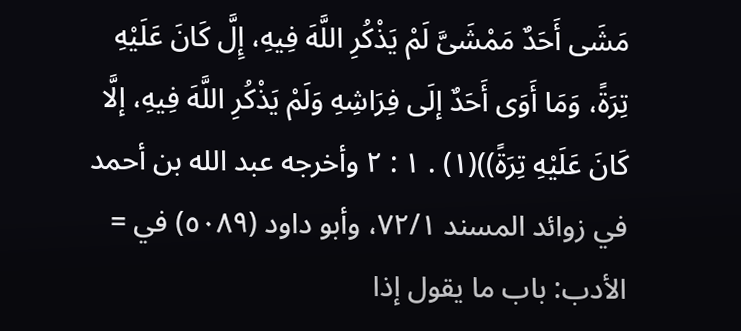مَشَى أَحَدٌ مَمْشَىَّ لَمْ يَذْكُرِ اللَّهَ فِيهِ، إِلَّ كَانَ عَلَيْهِ تِرَةً، وَمَا أَوَى أَحَدٌ إلَى فِرَاشِهِ وَلَمْ يَذْكُرِ اللَّهَ فِيهِ، إلَّا كَانَ عَلَيْهِ تِرَةً))(١) . ١ : ٢ وأخرجه عبد الله بن أحمد في زوائد المسند ٧٢/١، وأبو داود (٥٠٨٩) في = الأدب: باب ما يقول إذا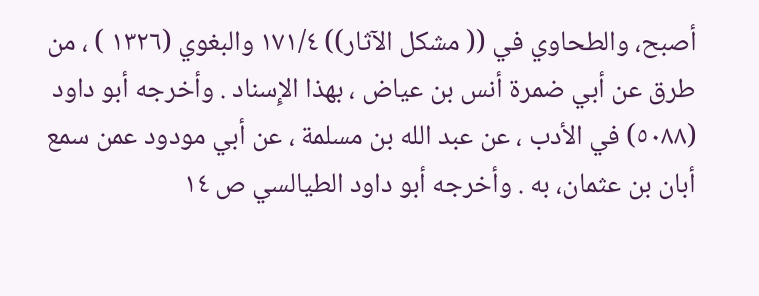أصبح، والطحاوي في (( مشكل الآثار)) ١٧١/٤ والبغوي (١٣٢٦ ) ، من طرق عن أبي ضمرة أنس بن عياض ، بهذا الإِسناد . وأخرجه أبو داود (٥٠٨٨) في الأدب ، عن عبد الله بن مسلمة ، عن أبي مودود عمن سمع أبان بن عثمان، به . وأخرجه أبو داود الطيالسي ص ١٤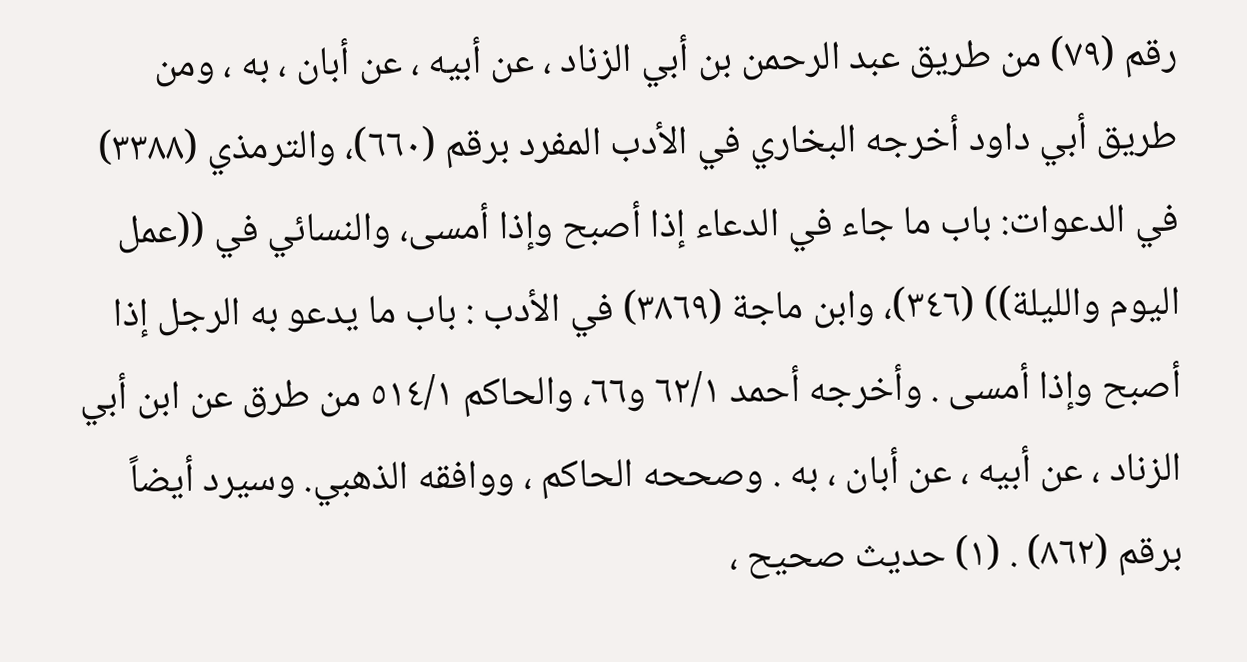رقم (٧٩) من طريق عبد الرحمن بن أبي الزناد ، عن أبيه ، عن أبان ، به ، ومن طريق أبي داود أخرجه البخاري في الأدب المفرد برقم (٦٦٠)، والترمذي (٣٣٨٨) في الدعوات: باب ما جاء في الدعاء إذا أصبح وإذا أمسى، والنسائي في ((عمل اليوم والليلة)) (٣٤٦)، وابن ماجة (٣٨٦٩) في الأدب : باب ما يدعو به الرجل إذا أصبح وإذا أمسى . وأخرجه أحمد ٦٢/١ و٦٦، والحاكم ٥١٤/١ من طرق عن ابن أبي الزناد ، عن أبيه ، عن أبان ، به . وصححه الحاكم ، ووافقه الذهبي. وسیرد أيضاً برقم (٨٦٢) . (١) حديث صحيح ،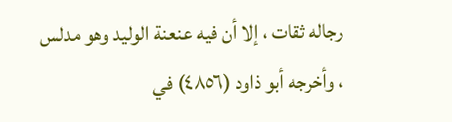رجاله ثقات ، إلا أن فيه عنعنة الوليد وهو مدلس ، وأخرجه أبو ذاود (٤٨٥٦) في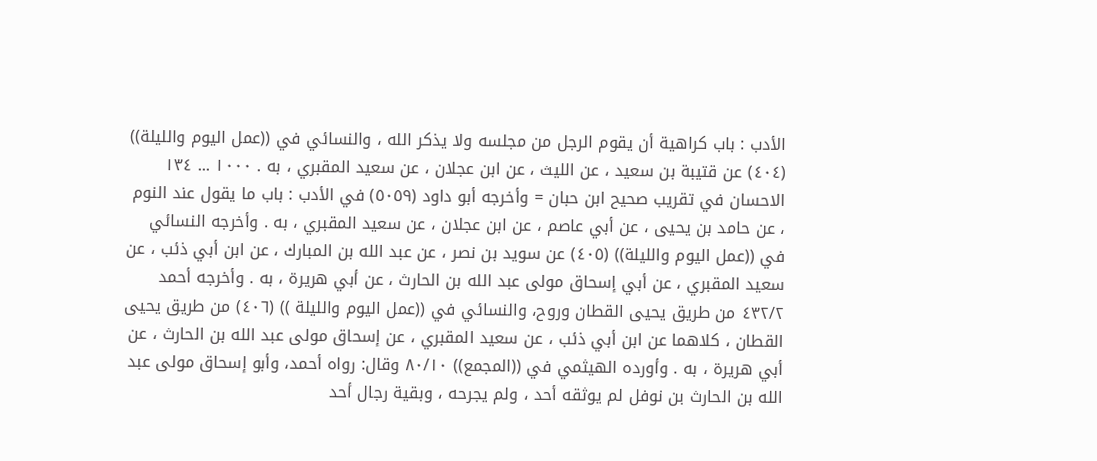الأدب : باب كراهية أن يقوم الرجل من مجلسه ولا يذكر الله ، والنسائي في ((عمل اليوم والليلة)) (٤٠٤) عن قتيبة بن سعيد ، عن الليث ، عن ابن عجلان ، عن سعيد المقبري ، به . ١٠٠٠ ... ١٣٤ الاحسان في تقريب صحيح ابن حبان = وأخرجه أبو داود (٥٠٥٩) في الأدب : باب ما يقول عند النوم ، عن حامد بن يحيى ، عن أبي عاصم ، عن ابن عجلان ، عن سعيد المقبري ، به . وأخرجه النسائي في ((عمل اليوم والليلة)) (٤٠٥) عن سويد بن نصر ، عن عبد الله بن المبارك ، عن ابن أبي ذئب ، عن سعيد المقبري ، عن أبي إسحاق مولى عبد الله بن الحارث ، عن أبي هريرة ، به . وأخرجه أحمد ٤٣٢/٢ من طريق يحيى القطان وروح، والنسائي في ((عمل اليوم والليلة )) (٤٠٦) من طريق يحيى القطان ، كلاهما عن ابن أبي ذئب ، عن سعيد المقبري ، عن إسحاق مولى عبد الله بن الحارث ، عن أبي هريرة ، به . وأورده الهيثمي في ((المجمع)) ٨٠/١٠ وقال: رواه أحمد، وأبو إسحاق مولى عبد الله بن الحارث بن نوفل لم يوثقه أحد ، ولم يجرحه ، وبقية رجال أحد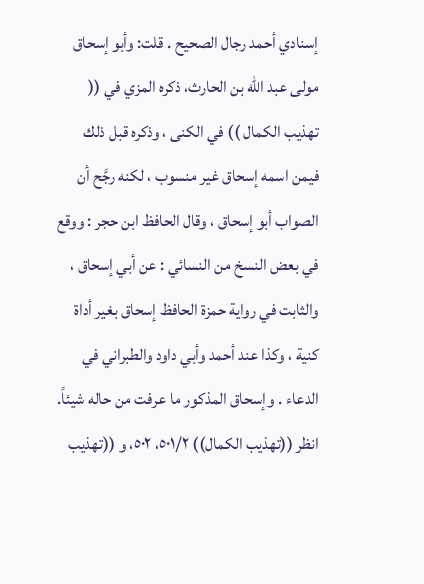إسنادي أحمد رجال الصحيح . قلت: وأبو إسحاق مولى عبد الله بن الحارث، ذكره المزي في (( تهذيب الكمال )) في الكنى ، وذكره قبل ذلك فيمن اسمه إسحاق غير منسوب ، لكنه رجَّح أن الصواب أبو إسحاق ، وقال الحافظ ابن حجر : ووقع في بعض النسخ من النسائي : عن أبي إسحاق ، والثابت في رواية حمزة الحافظ إسحاق بغير أداة كنية ، وكذا عند أحمد وأبي داود والطبراني في الدعاء . وإسحاق المذكور ما عرفت من حاله شيئاً. انظر ((تهذيب الكمال)) ٥٠١/٢، ٥٠٢، و ((تهذيب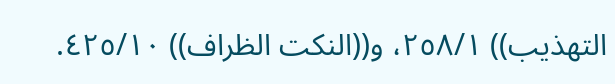التهذيب)) ٢٥٨/١، و((النكت الظراف)) ٤٢٥/١٠.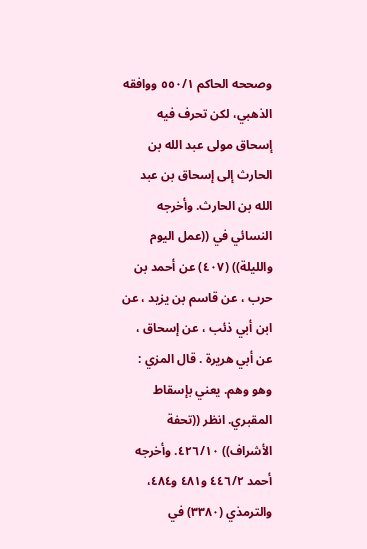وصححه الحاكم ٥٥٠/١ ووافقه الذهبي، لكن تحرف فيه إسحاق مولى عبد الله بن الحارث إلى إسحاق بن عبد الله بن الحارث. وأخرجه النسائي في ((عمل اليوم والليلة)) (٤٠٧) عن أحمد بن حرب ، عن قاسم بن يزيد ، عن ابن أبي ذئب ، عن إسحاق ، عن أبي هريرة . قال المزي : وهو وهم. يعني بإسقاط المقبري. انظر ((تحفة الأشراف)) ٤٢٦/١٠. وأخرجه أحمد ٤٤٦/٢ و٤٨١ و٤٨٤، والترمذي (٣٣٨٠) في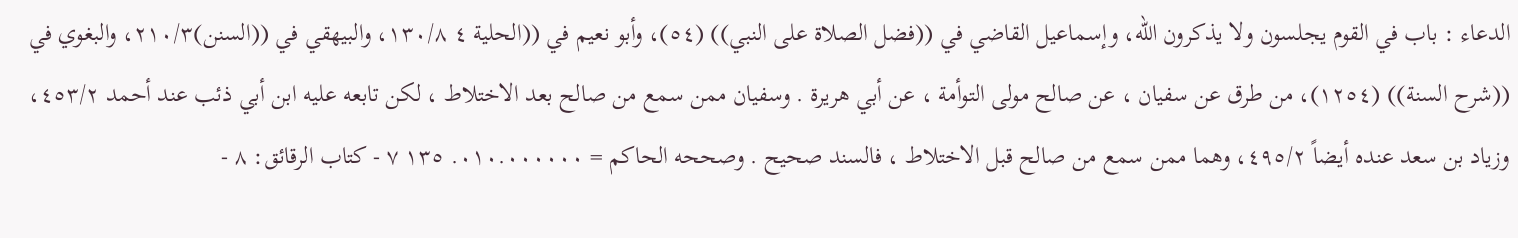الدعاء : باب في القوم يجلسون ولا يذكرون الله، وإسماعيل القاضي في ((فضل الصلاة على النبي)) (٥٤)، وأبو نعيم في ((الحلية ٤ ١٣٠/٨، والبيهقي في ((السنن)٢١٠/٣، والبغوي في ((شرح السنة)) (١٢٥٤)، من طرق عن سفيان ، عن صالح مولى التوأمة ، عن أبي هريرة . وسفيان ممن سمع من صالح بعد الاختلاط ، لكن تابعه عليه ابن أبي ذئب عند أحمد ٤٥٣/٢، وزياد بن سعد عنده أيضاً ٤٩٥/٢، وهما ممن سمع من صالح قبل الاختلاط ، فالسند صحيح . وصححه الحاكم = ٠١٠.٠٠٠٠٠٠. ١٣٥ ٧ - كتاب الرقائق: ٨ -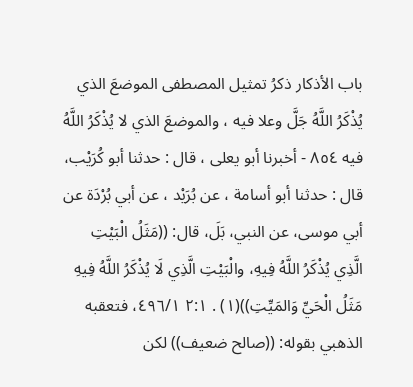باب الأذكار ذكرُ تمثيل المصطفى الموضعَ الذي يُذْكَرُ اللَّهُ جَلَّ وعلا فيه ، والموضعَ الذي لا يُذْكَرُ اللَّهُ فيه ٨٥٤ - أخبرنا أبو يعلى ، قال : حدثنا أبو كُرَيْب، قال : حدثنا أبو أسامة ، عن بُرَيْد ، عن أبي بُرْدَة عن أبي موسى، عن النبي، بَلَ، قال: ((مَثَلُ الْبَيْتِ الَّذِي يُذْكَرُ اللَّهُ فِيهِ، والْبَيْتِ الَّذِي لَا يُذْكَرُ اللَّهُ فِيهِ مَثَلُ الْحَيِّ وَالمَيِّتِ))(١) . ٢:١ ٤٩٦/١، فتعقبه الذهبي بقوله: ((صالح ضعيف)) لكن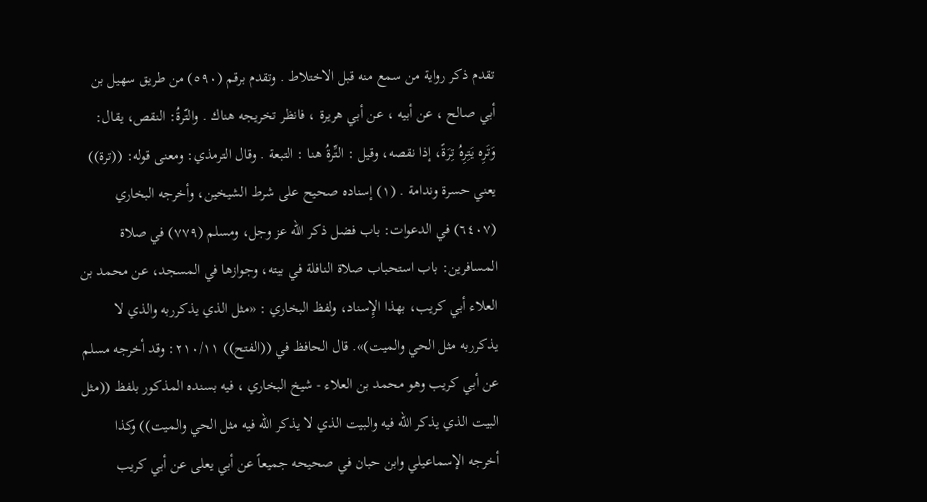تقدم ذكر رواية من سمع منه قبل الاختلاط . وتقدم برقم (٥٩٠) من طريق سهيل بن أبي صالح ، عن أبيه ، عن أبي هريرة ، فانظر تخريجه هناك . والتّرةُ: النقص، يقال: وَتَرِه يَتِرِهُ تِرَةً، إذا نقصه، وقيل : التِّرةُ هنا : التبعة . وقال الترمذي: ومعنى قوله: ((ترة)) يعني حسرة وندامة . (١) إسناده صحيح على شرط الشيخين، وأخرجه البخاري (٦٤٠٧) في الدعوات: باب فضل ذكر الله عز وجل، ومسلم (٧٧٩) في صلاة المسافرين: باب استحباب صلاة النافلة في بيته، وجوازها في المسجد، عن محمد بن العلاء أبي كريب، بهذا الإِسناد، ولفظ البخاري : «مثل الذي يذكرربه والذي لا يذكرربه مثل الحي والميت)». قال الحافظ في ((الفتح)) ٢١٠/١١: وقد أخرجه مسلم عن أبي كريب وهو محمد بن العلاء - شيخ البخاري ، فيه بسنده المذكور بلفظ ((مثل البيت الذي يذكر الله فيه والبيت الذي لا يذكر الله فيه مثل الحي والميت)) وكذا أخرجه الإسماعيلي وابن حبان في صحيحه جميعاً عن أبي يعلى عن أبي كريب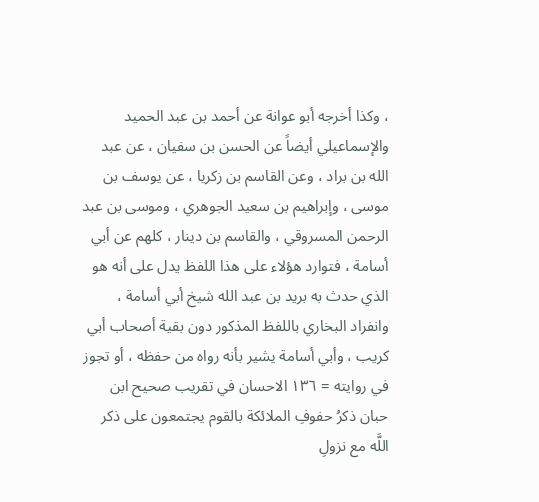، وكذا أخرجه أبو عوانة عن أحمد بن عبد الحميد والإسماعيلي أيضاً عن الحسن بن سفيان ، عن عبد الله بن براد ، وعن القاسم بن زكريا ، عن يوسف بن موسى ، وإبراهيم بن سعيد الجوهري ، وموسى بن عبد الرحمن المسروقي ، والقاسم بن دينار ، كلهم عن أبي أسامة ، فتوارد هؤلاء على هذا اللفظ يدل على أنه هو الذي حدث به بريد بن عبد الله شيخ أبي أسامة ، وانفراد البخاري باللفظ المذكور دون بقية أصحاب أبي كريب ، وأبي أسامة يشير بأنه رواه من حفظه ، أو تجوز في روايته = ١٣٦ الاحسان في تقريب صحيح ابن حبان ذكرُ حفوفِ الملائكة بالقوم يجتمعون على ذكر اللَّه مع نزولِ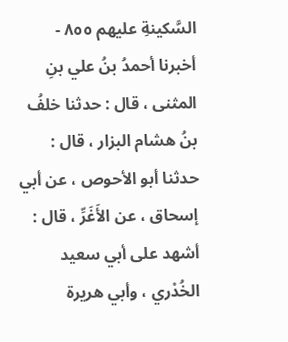السَّكينةِ عليهم ٨٥٥ - أخبرنا أحمدُ بنُ علي بنِ المثنى ، قال : حدثنا خلفُ بنُ هشام البزار ، قال : حدثنا أبو الأحوص ، عن أبي إسحاق ، عن الأَغَرِّ ، قال : أشهد على أبي سعيد الخُدْري ، وأبي هريرة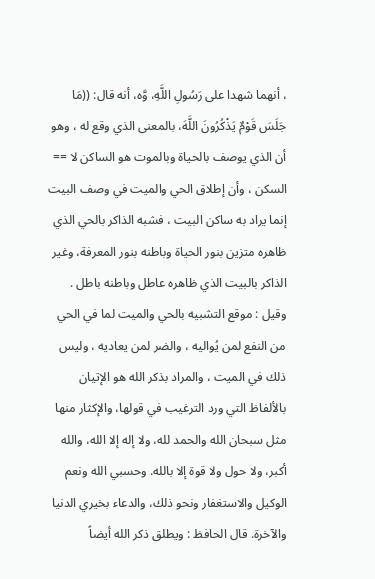، أنهما شهدا على رَسُولِ اللَّهِ، وَّه، أنه قال: ((مَا جَلَسَ قَوْمٌ يَذْكُرُونَ اللَّهَ، بالمعنى الذي وقع له ، وهو أن الذي يوصف بالحياة وبالموت هو الساكن لا == السكن ، وأن إطلاق الحي والميت في وصف البيت إنما يراد به ساكن البيت ، فشبه الذاكر بالحي الذي ظاهره متزين بنور الحياة وباطنه بنور المعرفة، وغير الذاكر بالبيت الذي ظاهره عاطل وباطنه باطل . وقيل : موقع التشبيه بالحي والميت لما في الحي من النفع لمن يُواليه ، والضر لمن يعاديه ، وليس ذلك في الميت ، والمراد بذكر الله هو الإتيان بالألفاظ التي ورد الترغيب في قولها، والإكثار منها مثل سبحان الله والحمد لله، ولا إله إلا الله، والله أكبر، ولا حول ولا قوة إلا بالله. وحسبي الله ونعم الوكيل والاستغفار ونحو ذلك، والدعاء بخيري الدنيا والآخرة. قال الحافظ : ويطلق ذكر الله أيضاً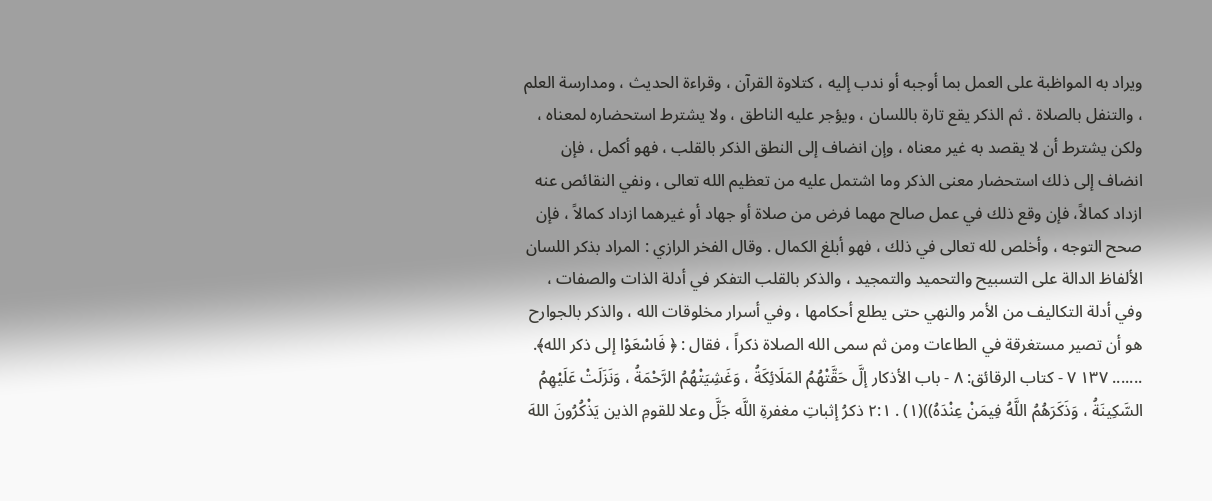ويراد به المواظبة على العمل بما أوجبه أو ندب إليه ، كتلاوة القرآن ، وقراءة الحديث ، ومدارسة العلم ، والتنفل بالصلاة . ثم الذكر يقع تارة باللسان ، ويؤجر عليه الناطق ، ولا يشترط استحضاره لمعناه ، ولكن يشترط أن لا يقصد به غير معناه ، وإن انضاف إلى النطق الذكر بالقلب ، فهو أكمل ، فإن انضاف إلى ذلك استحضار معنى الذكر وما اشتمل عليه من تعظيم الله تعالى ، ونفي النقائص عنه ازداد كمالاً، فإن وقع ذلك في عمل صالح مهما فرض من صلاة أو جهاد أو غيرهما ازداد كمالاً ، فإن صحح التوجه ، وأخلص لله تعالى في ذلك ، فهو أبلغ الكمال . وقال الفخر الرازي : المراد بذكر اللسان الألفاظ الدالة على التسبيح والتحميد والتمجيد ، والذكر بالقلب التفكر في أدلة الذات والصفات ، وفي أدلة التكاليف من الأمر والنهي حتى يطلع أحكامها ، وفي أسرار مخلوقات الله ، والذكر بالجوارح هو أن تصير مستغرقة في الطاعات ومن ثم سمى الله الصلاة ذكراً ، فقال : ﴿ فَاسْعَوْا إلى ذكر الله﴾. ....... ١٣٧ ٧ - كتاب الرقائق: ٨ - باب الأذكار إلَّ حَقَّتْهُمُ المَلَائِكَةُ ، وَغَشِيَتْهُمُ الرَّحْمَةُ ، وَنَزَلَتْ عَلَيْهِمُ السَّكِينَةُ ، وَذَكَرَهُمُ اللَّهُ فِيمَنْ عِنْدَهُ))(١) . ٢:١ ذكرُ إثباتِ مغفرةِ اللَّه جَلَّ وعلا للقومِ الذين يَذْكُرُونَ اللهَ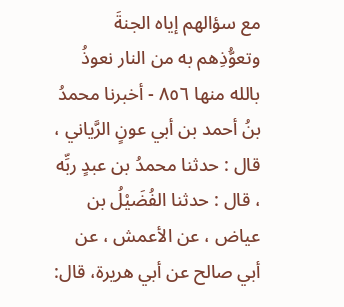مع سؤالهم إياه الجنةَ وتعوُّذِهم به من النار نعوذُ بالله منها ٨٥٦ - أخبرنا محمدُ بنُ أحمد بن أبي عونٍ الرَّياني ، قال : حدثنا محمدُ بن عبدٍ ربِّه ، قال : حدثنا الفُضَيْلُ بن عياض ، عن الأعمش ، عن أبي صالح عن أبي هريرة، قال: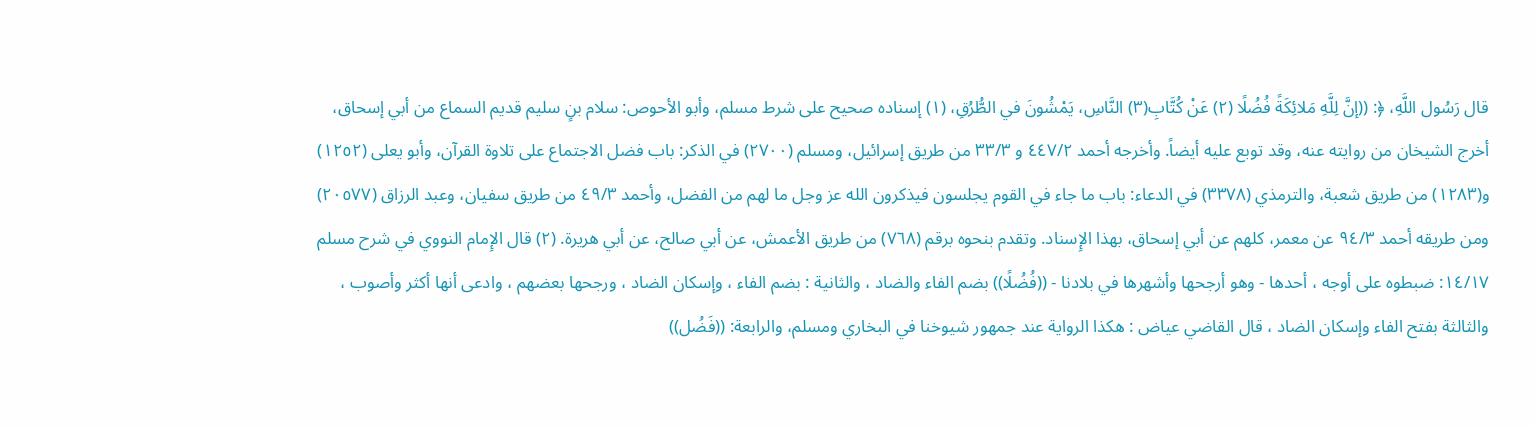قال رَسُول اللَّهِ، ﴿: ((إنَّ لِلَّهِ مَلائِكَةً فُضُلًا (٢) عَنْ كُتَّابِ(٣) النَّاسِ، يَمْشُونَ في الطُّرُقِ، (١) إسناده صحيح على شرط مسلم، وأبو الأحوص: سلام بنٍ سليم قديم السماع من أبي إسحاق، أخرج الشيخان من روايته عنه، وقد توبع عليه أيضاً. وأخرجه أحمد ٤٤٧/٢ و ٣٣/٣ من طريق إسرائيل، ومسلم (٢٧٠٠) في الذكر: باب فضل الاجتماع على تلاوة القرآن، وأبو يعلى (١٢٥٢) و(١٢٨٣) من طريق شعبة، والترمذي (٣٣٧٨) في الدعاء: باب ما جاء في القوم يجلسون فيذكرون الله عز وجل ما لهم من الفضل، وأحمد ٤٩/٣ من طريق سفيان، وعبد الرزاق (٢٠٥٧٧) ومن طريقه أحمد ٩٤/٣ عن معمر، كلهم عن أبي إسحاق، بهذا الإِسناد. وتقدم بنحوه برقم (٧٦٨) من طريق الأعمش، عن أبي صالح، عن أبي هريرة. (٢) قال الإِمام النووي في شرح مسلم ١٤/١٧: ضبطوه على أوجه ، أحدها - وهو أرجحها وأشهرها في بلادنا - ((فُضُلًا)) بضم الفاء والضاد ، والثانية : بضم الفاء ، وإسكان الضاد ، ورجحها بعضهم ، وادعى أنها أكثر وأصوب ، والثالثة بفتح الفاء وإسكان الضاد ، قال القاضي عياض : هكذا الرواية عند جمهور شيوخنا في البخاري ومسلم، والرابعة: ((فَضُل))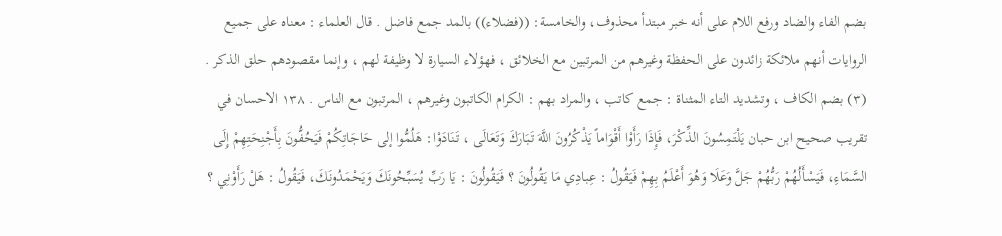بضم الفاء والضاد ورفع اللام على أنه خبر مبتدأ محذوف، والخامسة: ((فضلاء)) بالمد جمع فاضل . قال العلماء : معناه على جميع الروايات أنهم ملائكة زائدون على الحفظة وغيرهم من المرتبين مع الخلائق ، فهؤلاء السيارة لا وظيفة لهم ، وإنما مقصودهم حلق الذكر . (٣) بضم الكاف ، وتشديد التاء المثناة : جمع كاتب ، والمراد بهم : الكرام الكاتبون وغيرهم ، المرتبون مع الناس . ١٣٨ الاحسان في تقريب صحيح ابن حبان يَلْتَمِسُونَ الذِّكْرَ، فَإِذَا رَأَوْا أَقْوَاماً يَذْكُرُونَ اللَّهَ تَبَارَكَ وَتَعَالَى ، تَنَادَوْا: هَلُمُّوا إلى حَاجَاتِكُمْ فَيَحُفُّونَ بِأَجْنِحَتِهِمْ إِلَى السَّمَاءِ، فَيَسْأَلُهُمْ رَبُّهُمْ جَلَّ وَعَلَا وَهُوَ أَعْلَمُ بِهِمْ فَيَقُولُ : عِبادِي مَا يَقُولُونَ ؟ فَيَقُولُونَ : يَا رَبِّ يُسَبِّحُونَكَ وَيَحْمَدُونَكَ، فَيَقُولُ : هَلْ رَأَوْنِي ؟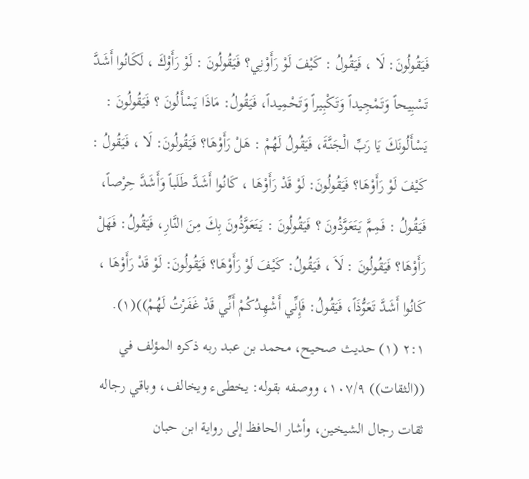فَيَقُولُونَ: لَا ، فَيَقُولُ : كَيْفَ لَوْ رَأَوْنِي؟ فَيَقُولُونَ : لَوْ رَأَوْكَ ، لَكَانُوا أَشَدَّ تَسْبِيحاً وَتَمْجِيداً وَتَكْبِيراً وَتَحْمِيداً، فَيَقُولُ: مَاذَا يَسْأَلُونَ ؟ فَيَقُولُونَ : يَسْأَلُونَكَ يَا رَبِّ الْجَنَّةَ، فَيَقُولُ لَهُمْ : هَلْ رَأَوْهَا؟ فَيَقُولُونَ: لَا ، فَيَقُولُ : كَيْفَ لَوْ رَأَوْهَا؟ فَيَقُولُونَ: لَوْ قَدْ رَأَوْهَا ، كَانُوا أَشَدَّ طَلَباً وَأَشَدَّ حِرْصاً، فَيَقُولُ : فَمِمَّ يَتَعَوَّذُونَ ؟ فَيَقُولُونَ : يَتَعَوَّذُونَ بِكَ مِنَ النَّارِ، فَيَقُولُ: فَهَلْ رَأَوْهَا؟ فَيَقُولُونَ : لَاَ ، فَيَقُولُ: كَيْفَ لَوْ رَأَوْهَا؟ فَيَقُولُونَ: لَوْ قَدْ رَأَوْهَا ، كَانُوا أَشَدَّ تَعَوُّذَاً، فَيَقُولُ: فَإِنِّي أَشْهِدُكُمْ أَنِّي قَدْ غَفَرْتُ لَهُمْ))(١). ٢:١ (١) حديث صحيح، محمد بن عبد ربه ذكره المؤلف في ((الثقات)) ١٠٧/٩، ووصفه بقوله: يخطىء ويخالف، وباقي رجاله ثقات رجال الشيخين، وأشار الحافظ إلى رواية ابن حبان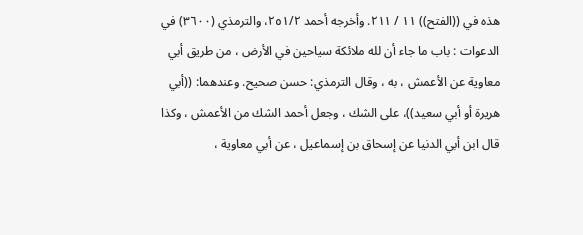هذه في ((الفتح)) ١١ / ٢١١. وأخرجه أحمد ٢٥١/٢، والترمذي (٣٦٠٠) في الدعوات : باب ما جاء أن لله ملائكة سياحين في الأرض ، من طريق أبي معاوية عن الأعمش ، به ، وقال الترمذي: حسن صحيح. وعندهما: ((أبي هريرة أو أبي سعيد))، على الشك ، وجعل أحمد الشك من الأعمش ، وكذا قال ابن أبي الدنيا عن إسحاق بن إسماعيل ، عن أبي معاوية ،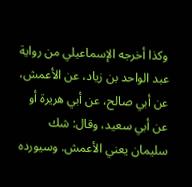وكذا أخرجه الإسماعيلي من رواية عبد الواحد بن زياد، عن الأعمش، عن أبي صالح، عن أبي هريرة أو عن أبي سعيد، وقال: شك سليمان يعني الأعمش. وسيورده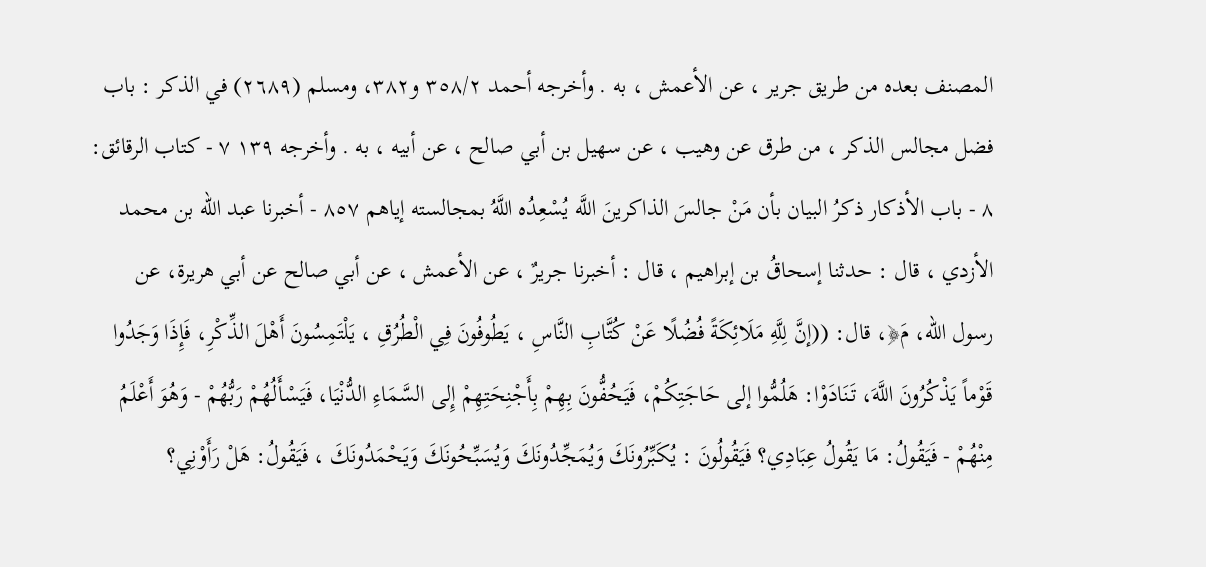المصنف بعده من طريق جرير ، عن الأعمش ، به . وأخرجه أحمد ٣٥٨/٢ و٣٨٢، ومسلم (٢٦٨٩) في الذكر : باب فضل مجالس الذكر ، من طرق عن وهيب ، عن سهيل بن أبي صالح ، عن أبيه ، به . وأخرجه ١٣٩ ٧ - كتاب الرقائق: ٨ - باب الأذكار ذكرُ البيان بأن مَنْ جالسَ الذاكرينَ اللَّه يُسْعِدُه اللَّهُ بمجالسته إياهم ٨٥٧ - أخبرنا عبد الله بن محمد الأزدي ، قال : حدثنا إسحاقُ بن إبراهيم ، قال : أخبرنا جريرٌ ، عن الأعمش ، عن أبي صالح عن أبي هريرة، عن رسول اللّه، مَ﴿، قال: ((إنَّ لِلَّهِ مَلَائِكَةً فُضُلًا عَنْ كُتَّابِ النَّاسِ ، يَطُوفُونَ فِي الْطُرُقِ ، يَلْتَمِسُونَ أَهْلَ الذِّكْرِ، فَإِذَا وَجَدُوا قَوْماً يَذْكُرُونَ اللَّهَ، تَنَادَوْا: هَلُمُّوا إلى حَاجَتِكُمْ، فَيَحُفُّونَ بِهِمْ بِأَجْنِحَتِهِمْ إِلى السَّمَاءِ الدُّنْيَا، فَيَسْأَلُهُمْ رَبُّهُمْ - وَهُوَ أَعْلَمُ مِنْهُمْ - فَيَقُولُ: مَا يَقُولُ عِبَادِي؟ فَيَقُولُونَ : يُكَبِّرُونَكَ وَيُمَجِّدُونَكَ وَيُسَبِّحُونَكَ وَيَحْمَدُونَكَ ، فَيَقُولُ: هَلْ رَأَوْنِي؟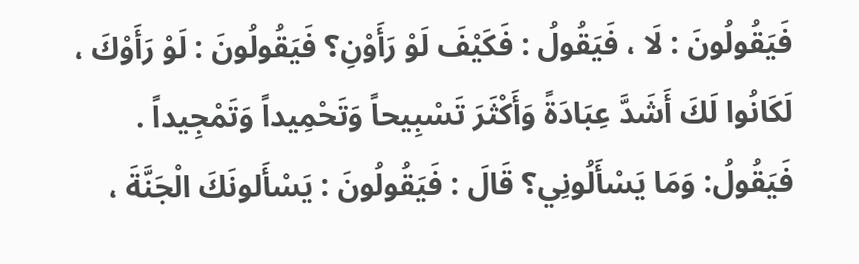فَيَقُولُونَ : لَا ، فَيَقُولُ : فَكَيْفَ لَوْ رَأَوْنِ؟ فَيَقُولُونَ : لَوْ رَأَوْكَ ، لَكَانُوا لَكَ أَشَدَّ عِبَادَةً وَأَكْثَرَ تَسْبِيحاً وَتَحْمِيداً وَتَمْجِيداً . فَيَقُولُ: وَمَا يَسْأَلُونِي؟ قَالَ : فَيَقُولُونَ : يَسْأَلونَكَ الْجَنَّةَ ،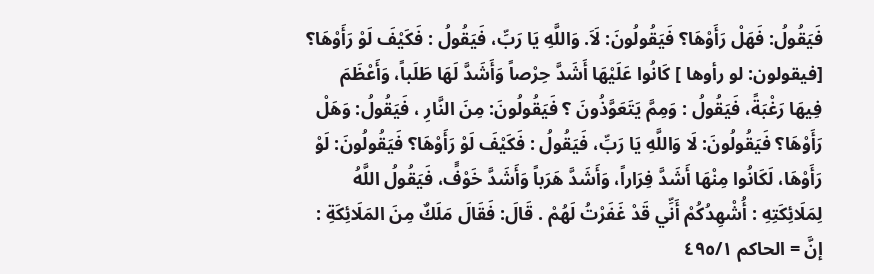فَيَقُولُ: فَهَلْ رَأَوْهَا؟ فَيَقُولُونَ: لَاَ. وَاللَّهِ يَا رَبِّ، فَيَقُولُ : فَكَيْفَ لَوْ رَأَوْهَا؟ [فيقولون: لو رأوها ] كَانُوا عَلَيْهَا أَشَدَّ حِرْصاً وَأَشَدَّ لَهَا طَلَباً، وَأَعْظَمَ فِيهَا رَغْبَةً، فَيَقُولُ : وَمِمَّ يَتَعَوَّذُونَ ؟ فَيَقُولُونَ: مِنَ النَّارِ ، فَيَقُولُ: وَهَلْ رَأَوْهَا؟ فَيَقُولُونَ: لَا وَاللَّهِ يَا رَبِّ، فَيَقُولُ : فَكَيْفَ لَوْ رَأَوْهَا؟ فَيَقُولُونَ: لَوْ رَأَوْهَا، لَكَانُوا مِنْهَا أَشَدَّ فِرَاراً، وَأَشَدَّ هَرَباً وَأَشَدَّ خَوْفًَ، فَيَقُولُ اللَّهُ لِمَلَائِكَتِهِ : أُشْهِدُكُمْ أَنِّي قَدْ غَفَرْتُ لَهُمْ . قَالَ: فَقَالَ مَلَكٌ مِنَ المَلَائِكَةِ : إنَّ = الحاكم ٤٩٥/١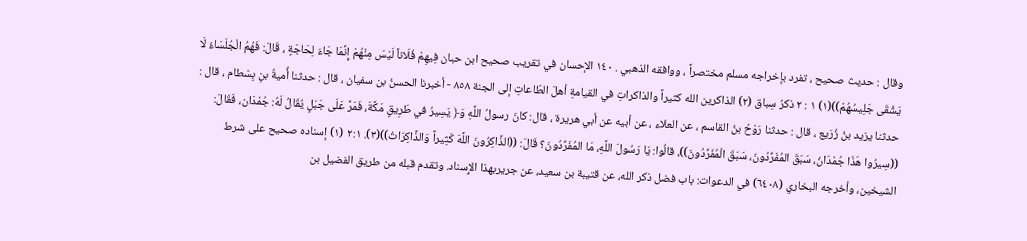وقال : حديث صحيح ، تفرد بإخراجه مسلم مختصراً ، ووافقه الذهبي . ١٤٠ الإحسان في تقريب صحيح ابن حبان فِيهِمْ فُلَاناً لَيْسَ مِنْهُمْ إِنَّمَا جَاءَ لِحَاجَةٍ ، قَالَ: فَهُمُ الْجُلَسَاءُ لَا يَشْقَى جَلِيسُهُمْ))(١) ١ : ٢ ذكرُ سِباق (٢) الذاكرين الله كثيراً والذاكراتِ في القيامةِ أهلَ الطّاعاتِ إلى الجنة ٨٥٨ - أخبرنا الحسنُ بن سفيان ، قال : حدثنا أُميةُ بنِ بِسْطام ، قال : حدثنا يزيد بنُ زُرَيع ، قال : حدثنا رَوْحُ بنُ القاسم ، عن العلاء ، عن أبيه عن أبي هريرة ، قال: كانَ رسولُ اللَّهِ وَ﴿ يَسِيرُ في طَرِيقٍ مَكَّةَ، فَمَرَّ عَلَى جَبَلٍ يُقَالُ لَهُ: جُمْدَان، فَقَالَ: ((سِيرُوا هَذَا جُمْدَانُ، سَبَقَ المُفَرِّدُونَ، سَبَقَ الْمُفَرِّدُونَ))، قالُوا: يَا رَسُولَ اللَّهِ، مَا المُفَرِّدُونَ؟ قَالَ: ((الذَّاكِرُونَ اللَّهَ كَثِيراً وَالذَّاكِرَاتُ))(٣). ٢:١ (١) إسناده صحيح على شرط الشيخين، وأخرجه البخاري (٦٤٠٨) في الدعوات: باب فضل ذكر الله، عن قتيبة بن سعيد، عن جريربهذا الإِسناد. وتقدم قبله من طريق الفضيل بن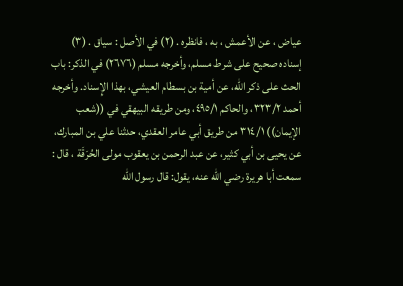عياض ، عن الأعمش ، به ، فانظره . (٢) في الأصل : سياق . (٣) إسناده صحيح على شرط مسلم، وأخرجه مسلم (٢٦٧٦) في الذكر: باب الحث على ذكر الله، عن أمية بن بسطام العيشي، بهذا الإِسناد. وأخرجه أحمد ٣٢٣/٢، والحاكم ٤٩٥/١، ومن طريقه البيهقي في ((شعب الإيمان)) ٣١٤/١ من طريق أبي عامر العقدي، حدثنا علي بن المبارك، عن يحيى بن أبي كثير، عن عبد الرحمن بن يعقوب مولى الحُرَقَة ، قال : سمعت أبا هريرة رضي الله عنه، يقول: قال رسول الله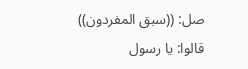صل: ((سبق المفردون)) قالوا: يا رسول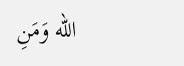الله وَمَنِ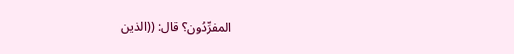المفرِّدُون؟ قال: ((الذين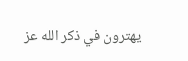يهترون في ذكر الله عز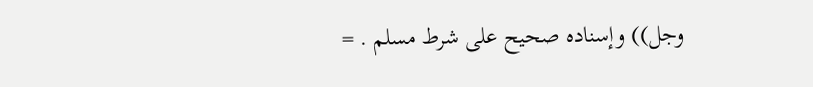وجل)) وإسناده صحيح على شرط مسلم . =